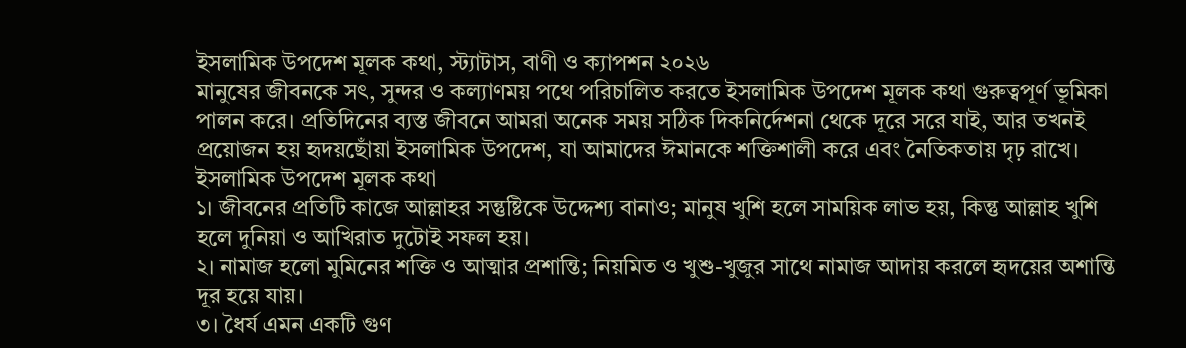ইসলামিক উপদেশ মূলক কথা, স্ট্যাটাস, বাণী ও ক্যাপশন ২০২৬
মানুষের জীবনকে সৎ, সুন্দর ও কল্যাণময় পথে পরিচালিত করতে ইসলামিক উপদেশ মূলক কথা গুরুত্বপূর্ণ ভূমিকা পালন করে। প্রতিদিনের ব্যস্ত জীবনে আমরা অনেক সময় সঠিক দিকনির্দেশনা থেকে দূরে সরে যাই, আর তখনই প্রয়োজন হয় হৃদয়ছোঁয়া ইসলামিক উপদেশ, যা আমাদের ঈমানকে শক্তিশালী করে এবং নৈতিকতায় দৃঢ় রাখে।
ইসলামিক উপদেশ মূলক কথা
১। জীবনের প্রতিটি কাজে আল্লাহর সন্তুষ্টিকে উদ্দেশ্য বানাও; মানুষ খুশি হলে সাময়িক লাভ হয়, কিন্তু আল্লাহ খুশি হলে দুনিয়া ও আখিরাত দুটোই সফল হয়।
২। নামাজ হলো মুমিনের শক্তি ও আত্মার প্রশান্তি; নিয়মিত ও খুশু-খুজুর সাথে নামাজ আদায় করলে হৃদয়ের অশান্তি দূর হয়ে যায়।
৩। ধৈর্য এমন একটি গুণ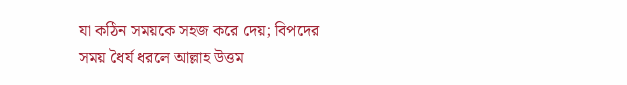যা কঠিন সময়কে সহজ করে দেয়; বিপদের সময় ধৈর্য ধরলে আল্লাহ উত্তম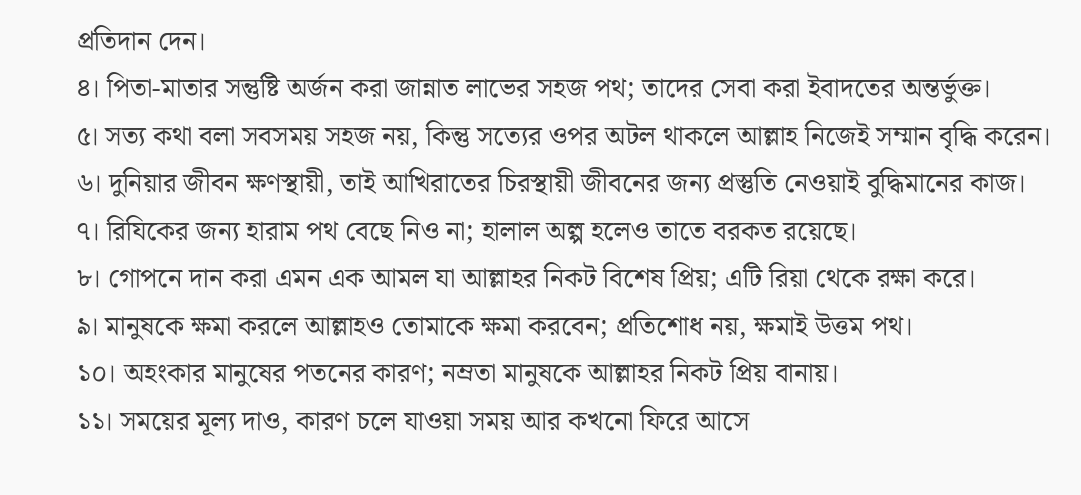প্রতিদান দেন।
৪। পিতা-মাতার সন্তুষ্টি অর্জন করা জান্নাত লাভের সহজ পথ; তাদের সেবা করা ইবাদতের অন্তর্ভুক্ত।
৫। সত্য কথা বলা সবসময় সহজ নয়, কিন্তু সত্যের ওপর অটল থাকলে আল্লাহ নিজেই সম্মান বৃদ্ধি করেন।
৬। দুনিয়ার জীবন ক্ষণস্থায়ী, তাই আখিরাতের চিরস্থায়ী জীবনের জন্য প্রস্তুতি নেওয়াই বুদ্ধিমানের কাজ।
৭। রিযিকের জন্য হারাম পথ বেছে নিও না; হালাল অল্প হলেও তাতে বরকত রয়েছে।
৮। গোপনে দান করা এমন এক আমল যা আল্লাহর নিকট বিশেষ প্রিয়; এটি রিয়া থেকে রক্ষা করে।
৯। মানুষকে ক্ষমা করলে আল্লাহও তোমাকে ক্ষমা করবেন; প্রতিশোধ নয়, ক্ষমাই উত্তম পথ।
১০। অহংকার মানুষের পতনের কারণ; নম্রতা মানুষকে আল্লাহর নিকট প্রিয় বানায়।
১১। সময়ের মূল্য দাও, কারণ চলে যাওয়া সময় আর কখনো ফিরে আসে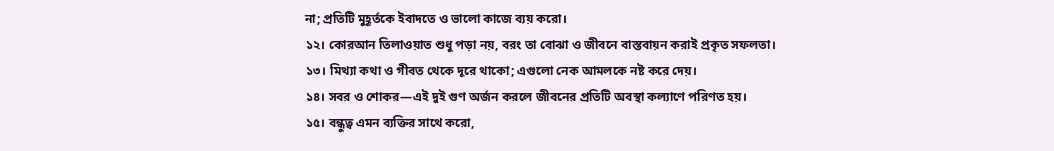না; প্রতিটি মুহূর্তকে ইবাদতে ও ভালো কাজে ব্যয় করো।
১২। কোরআন তিলাওয়াত শুধু পড়া নয়, বরং তা বোঝা ও জীবনে বাস্তবায়ন করাই প্রকৃত সফলতা।
১৩। মিথ্যা কথা ও গীবত থেকে দূরে থাকো; এগুলো নেক আমলকে নষ্ট করে দেয়।
১৪। সবর ও শোকর—এই দুই গুণ অর্জন করলে জীবনের প্রতিটি অবস্থা কল্যাণে পরিণত হয়।
১৫। বন্ধুত্ব এমন ব্যক্তির সাথে করো,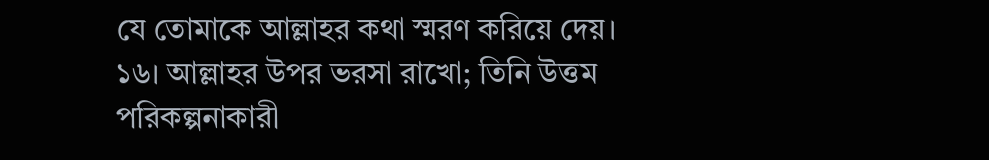যে তোমাকে আল্লাহর কথা স্মরণ করিয়ে দেয়।
১৬। আল্লাহর উপর ভরসা রাখো; তিনি উত্তম পরিকল্পনাকারী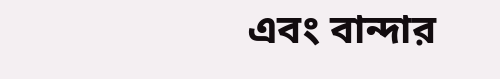এবং বান্দার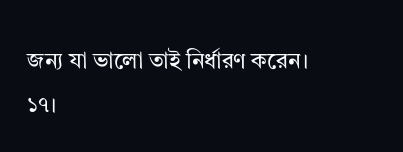জন্য যা ভালো তাই নির্ধারণ করেন।
১৭।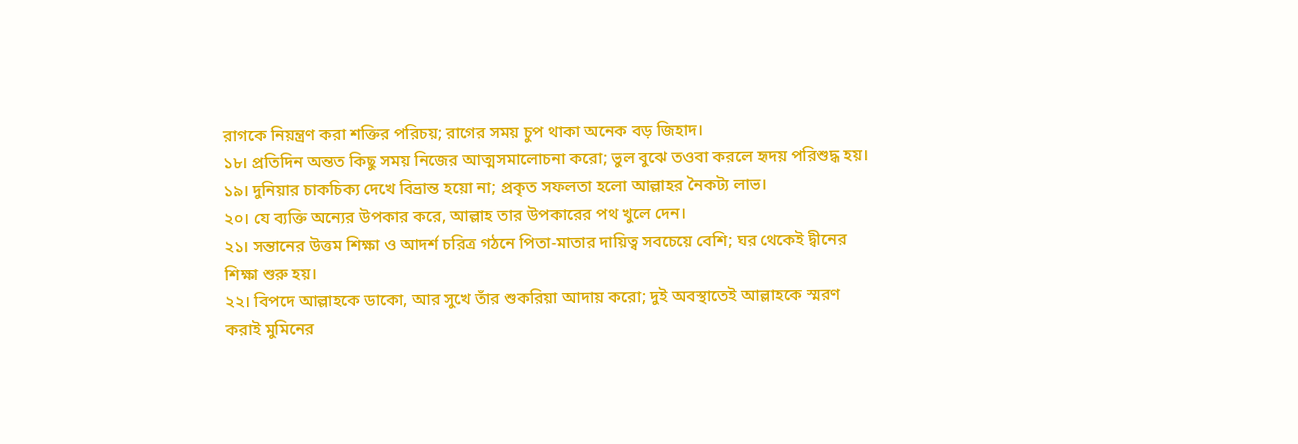রাগকে নিয়ন্ত্রণ করা শক্তির পরিচয়; রাগের সময় চুপ থাকা অনেক বড় জিহাদ।
১৮। প্রতিদিন অন্তত কিছু সময় নিজের আত্মসমালোচনা করো; ভুল বুঝে তওবা করলে হৃদয় পরিশুদ্ধ হয়।
১৯। দুনিয়ার চাকচিক্য দেখে বিভ্রান্ত হয়ো না; প্রকৃত সফলতা হলো আল্লাহর নৈকট্য লাভ।
২০। যে ব্যক্তি অন্যের উপকার করে, আল্লাহ তার উপকারের পথ খুলে দেন।
২১। সন্তানের উত্তম শিক্ষা ও আদর্শ চরিত্র গঠনে পিতা-মাতার দায়িত্ব সবচেয়ে বেশি; ঘর থেকেই দ্বীনের শিক্ষা শুরু হয়।
২২। বিপদে আল্লাহকে ডাকো, আর সুখে তাঁর শুকরিয়া আদায় করো; দুই অবস্থাতেই আল্লাহকে স্মরণ করাই মুমিনের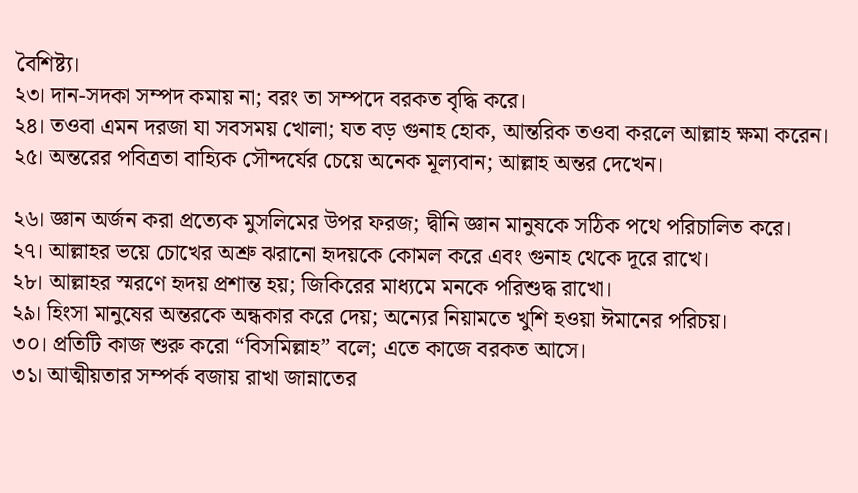বৈশিষ্ট্য।
২৩। দান-সদকা সম্পদ কমায় না; বরং তা সম্পদে বরকত বৃদ্ধি করে।
২৪। তওবা এমন দরজা যা সবসময় খোলা; যত বড় গুনাহ হোক, আন্তরিক তওবা করলে আল্লাহ ক্ষমা করেন।
২৫। অন্তরের পবিত্রতা বাহ্যিক সৌন্দর্যের চেয়ে অনেক মূল্যবান; আল্লাহ অন্তর দেখেন।

২৬। জ্ঞান অর্জন করা প্রত্যেক মুসলিমের উপর ফরজ; দ্বীনি জ্ঞান মানুষকে সঠিক পথে পরিচালিত করে।
২৭। আল্লাহর ভয়ে চোখের অশ্রু ঝরানো হৃদয়কে কোমল করে এবং গুনাহ থেকে দূরে রাখে।
২৮। আল্লাহর স্মরণে হৃদয় প্রশান্ত হয়; জিকিরের মাধ্যমে মনকে পরিশুদ্ধ রাখো।
২৯। হিংসা মানুষের অন্তরকে অন্ধকার করে দেয়; অন্যের নিয়ামতে খুশি হওয়া ঈমানের পরিচয়।
৩০। প্রতিটি কাজ শুরু করো “বিসমিল্লাহ” বলে; এতে কাজে বরকত আসে।
৩১। আত্মীয়তার সম্পর্ক বজায় রাখা জান্নাতের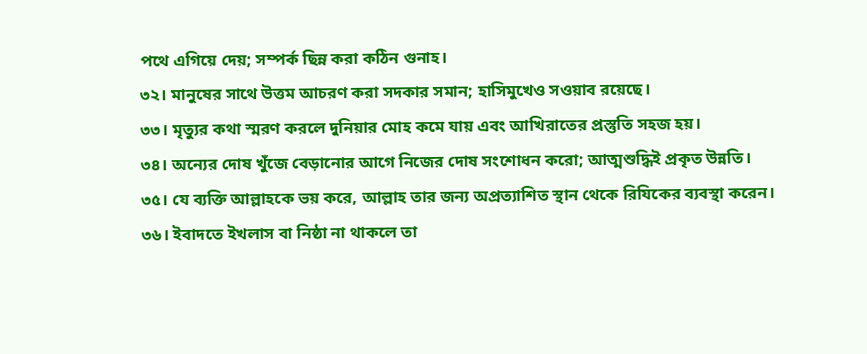পথে এগিয়ে দেয়; সম্পর্ক ছিন্ন করা কঠিন গুনাহ।
৩২। মানুষের সাথে উত্তম আচরণ করা সদকার সমান; হাসিমুখেও সওয়াব রয়েছে।
৩৩। মৃত্যুর কথা স্মরণ করলে দুনিয়ার মোহ কমে যায় এবং আখিরাতের প্রস্তুতি সহজ হয়।
৩৪। অন্যের দোষ খুঁজে বেড়ানোর আগে নিজের দোষ সংশোধন করো; আত্মশুদ্ধিই প্রকৃত উন্নতি।
৩৫। যে ব্যক্তি আল্লাহকে ভয় করে, আল্লাহ তার জন্য অপ্রত্যাশিত স্থান থেকে রিযিকের ব্যবস্থা করেন।
৩৬। ইবাদতে ইখলাস বা নিষ্ঠা না থাকলে তা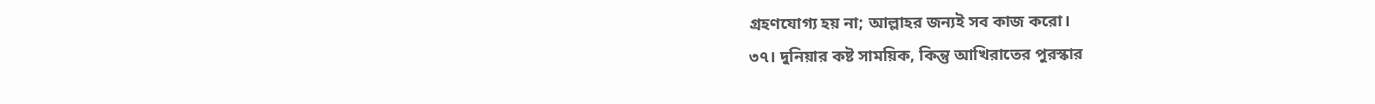গ্রহণযোগ্য হয় না; আল্লাহর জন্যই সব কাজ করো।
৩৭। দুনিয়ার কষ্ট সাময়িক, কিন্তু আখিরাতের পুরস্কার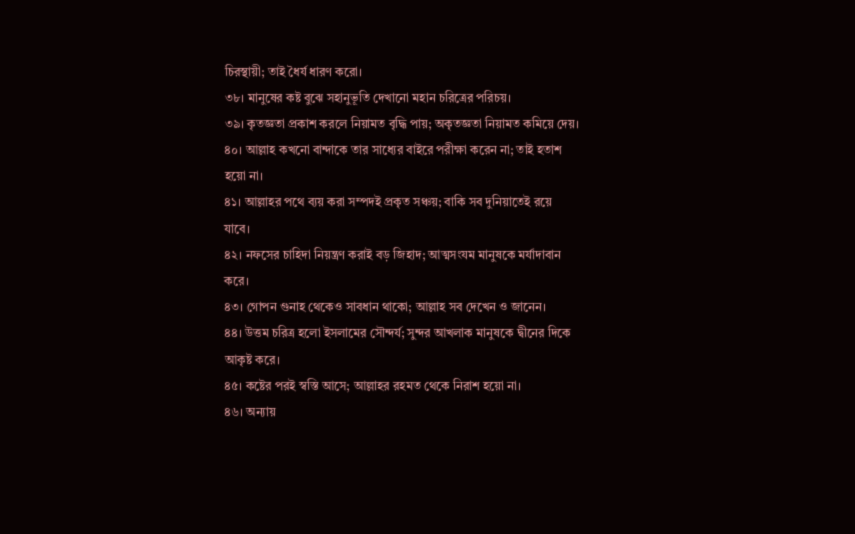চিরস্থায়ী; তাই ধৈর্য ধারণ করো।
৩৮। মানুষের কষ্ট বুঝে সহানুভূতি দেখানো মহান চরিত্রের পরিচয়।
৩৯। কৃতজ্ঞতা প্রকাশ করলে নিয়ামত বৃদ্ধি পায়; অকৃতজ্ঞতা নিয়ামত কমিয়ে দেয়।
৪০। আল্লাহ কখনো বান্দাকে তার সাধ্যের বাইরে পরীক্ষা করেন না; তাই হতাশ হয়ো না।
৪১। আল্লাহর পথে ব্যয় করা সম্পদই প্রকৃত সঞ্চয়; বাকি সব দুনিয়াতেই রয়ে যাবে।
৪২। নফসের চাহিদা নিয়ন্ত্রণ করাই বড় জিহাদ; আত্মসংযম মানুষকে মর্যাদাবান করে।
৪৩। গোপন গুনাহ থেকেও সাবধান থাকো; আল্লাহ সব দেখেন ও জানেন।
৪৪। উত্তম চরিত্র হলো ইসলামের সৌন্দর্য; সুন্দর আখলাক মানুষকে দ্বীনের দিকে আকৃষ্ট করে।
৪৫। কষ্টের পরই স্বস্তি আসে; আল্লাহর রহমত থেকে নিরাশ হয়ো না।
৪৬। অন্যায়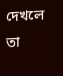দেখলে তা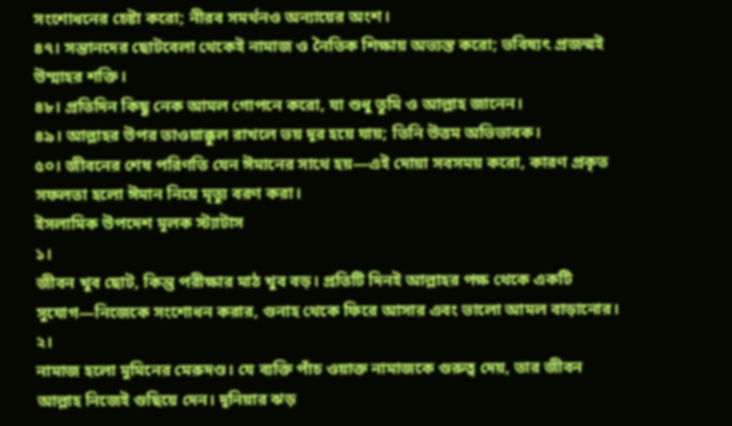সংশোধনের চেষ্টা করো; নীরব সমর্থনও অন্যায়ের অংশ।
৪৭। সন্তানদের ছোটবেলা থেকেই নামাজ ও নৈতিক শিক্ষায় অভ্যস্ত করো; ভবিষ্যৎ প্রজন্মই উম্মাহর শক্তি।
৪৮। প্রতিদিন কিছু নেক আমল গোপনে করো, যা শুধু তুমি ও আল্লাহ জানেন।
৪৯। আল্লাহর উপর তাওয়াক্কুল রাখলে ভয় দূর হয়ে যায়; তিনি উত্তম অভিভাবক।
৫০। জীবনের শেষ পরিণতি যেন ঈমানের সাথে হয়—এই দোয়া সবসময় করো, কারণ প্রকৃত সফলতা হলো ঈমান নিয়ে মৃত্যু বরণ করা।
ইসলামিক উপদেশ মূলক স্ট্যাটাস
১।
জীবন খুব ছোট, কিন্তু পরীক্ষার মাঠ খুব বড়। প্রতিটি দিনই আল্লাহর পক্ষ থেকে একটি সুযোগ—নিজেকে সংশোধন করার, গুনাহ থেকে ফিরে আসার এবং ভালো আমল বাড়ানোর।
২।
নামাজ হলো মুমিনের মেরুদণ্ড। যে ব্যক্তি পাঁচ ওয়াক্ত নামাজকে গুরুত্ব দেয়, তার জীবন আল্লাহ নিজেই গুছিয়ে দেন। দুনিয়ার ঝড়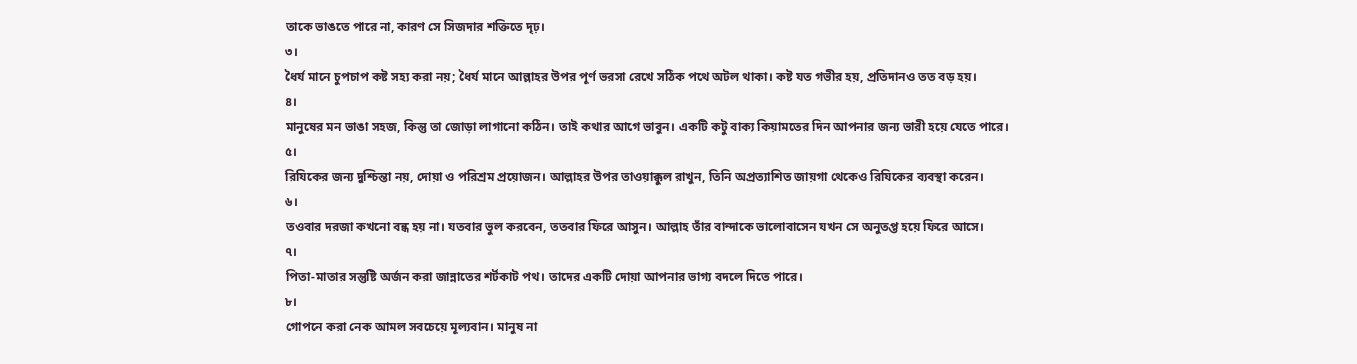তাকে ভাঙতে পারে না, কারণ সে সিজদার শক্তিতে দৃঢ়।
৩।
ধৈর্য মানে চুপচাপ কষ্ট সহ্য করা নয়; ধৈর্য মানে আল্লাহর উপর পূর্ণ ভরসা রেখে সঠিক পথে অটল থাকা। কষ্ট যত গভীর হয়, প্রতিদানও তত বড় হয়।
৪।
মানুষের মন ভাঙা সহজ, কিন্তু তা জোড়া লাগানো কঠিন। তাই কথার আগে ভাবুন। একটি কটু বাক্য কিয়ামতের দিন আপনার জন্য ভারী হয়ে যেতে পারে।
৫।
রিযিকের জন্য দুশ্চিন্তা নয়, দোয়া ও পরিশ্রম প্রয়োজন। আল্লাহর উপর তাওয়াক্কুল রাখুন, তিনি অপ্রত্যাশিত জায়গা থেকেও রিযিকের ব্যবস্থা করেন।
৬।
তওবার দরজা কখনো বন্ধ হয় না। যতবার ভুল করবেন, ততবার ফিরে আসুন। আল্লাহ তাঁর বান্দাকে ভালোবাসেন যখন সে অনুতপ্ত হয়ে ফিরে আসে।
৭।
পিতা-মাতার সন্তুষ্টি অর্জন করা জান্নাতের শর্টকাট পথ। তাদের একটি দোয়া আপনার ভাগ্য বদলে দিতে পারে।
৮।
গোপনে করা নেক আমল সবচেয়ে মূল্যবান। মানুষ না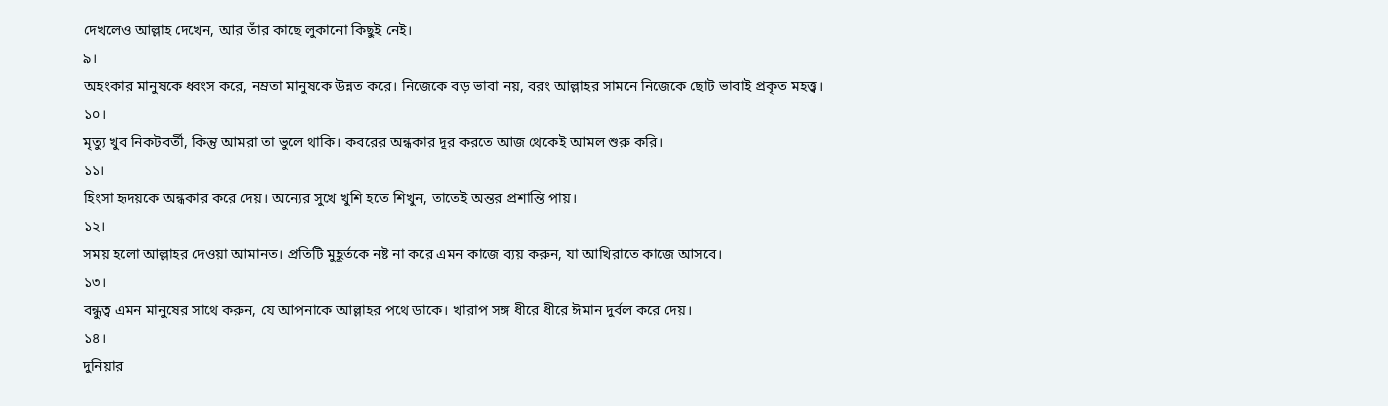দেখলেও আল্লাহ দেখেন, আর তাঁর কাছে লুকানো কিছুই নেই।
৯।
অহংকার মানুষকে ধ্বংস করে, নম্রতা মানুষকে উন্নত করে। নিজেকে বড় ভাবা নয়, বরং আল্লাহর সামনে নিজেকে ছোট ভাবাই প্রকৃত মহত্ত্ব।
১০।
মৃত্যু খুব নিকটবর্তী, কিন্তু আমরা তা ভুলে থাকি। কবরের অন্ধকার দূর করতে আজ থেকেই আমল শুরু করি।
১১।
হিংসা হৃদয়কে অন্ধকার করে দেয়। অন্যের সুখে খুশি হতে শিখুন, তাতেই অন্তর প্রশান্তি পায়।
১২।
সময় হলো আল্লাহর দেওয়া আমানত। প্রতিটি মুহূর্তকে নষ্ট না করে এমন কাজে ব্যয় করুন, যা আখিরাতে কাজে আসবে।
১৩।
বন্ধুত্ব এমন মানুষের সাথে করুন, যে আপনাকে আল্লাহর পথে ডাকে। খারাপ সঙ্গ ধীরে ধীরে ঈমান দুর্বল করে দেয়।
১৪।
দুনিয়ার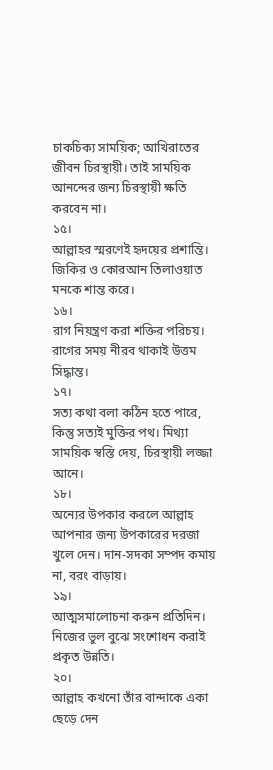চাকচিক্য সাময়িক; আখিরাতের জীবন চিরস্থায়ী। তাই সাময়িক আনন্দের জন্য চিরস্থায়ী ক্ষতি করবেন না।
১৫।
আল্লাহর স্মরণেই হৃদয়ের প্রশান্তি। জিকির ও কোরআন তিলাওয়াত মনকে শান্ত করে।
১৬।
রাগ নিয়ন্ত্রণ করা শক্তির পরিচয়। রাগের সময় নীরব থাকাই উত্তম সিদ্ধান্ত।
১৭।
সত্য কথা বলা কঠিন হতে পারে, কিন্তু সত্যই মুক্তির পথ। মিথ্যা সাময়িক স্বস্তি দেয়, চিরস্থায়ী লজ্জা আনে।
১৮।
অন্যের উপকার করলে আল্লাহ আপনার জন্য উপকারের দরজা খুলে দেন। দান-সদকা সম্পদ কমায় না, বরং বাড়ায়।
১৯।
আত্মসমালোচনা করুন প্রতিদিন। নিজের ভুল বুঝে সংশোধন করাই প্রকৃত উন্নতি।
২০।
আল্লাহ কখনো তাঁর বান্দাকে একা ছেড়ে দেন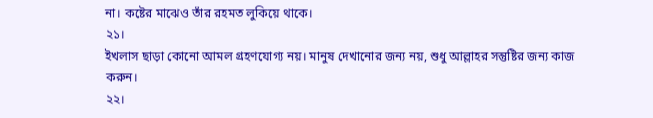না। কষ্টের মাঝেও তাঁর রহমত লুকিয়ে থাকে।
২১।
ইখলাস ছাড়া কোনো আমল গ্রহণযোগ্য নয়। মানুষ দেখানোর জন্য নয়, শুধু আল্লাহর সন্তুষ্টির জন্য কাজ করুন।
২২।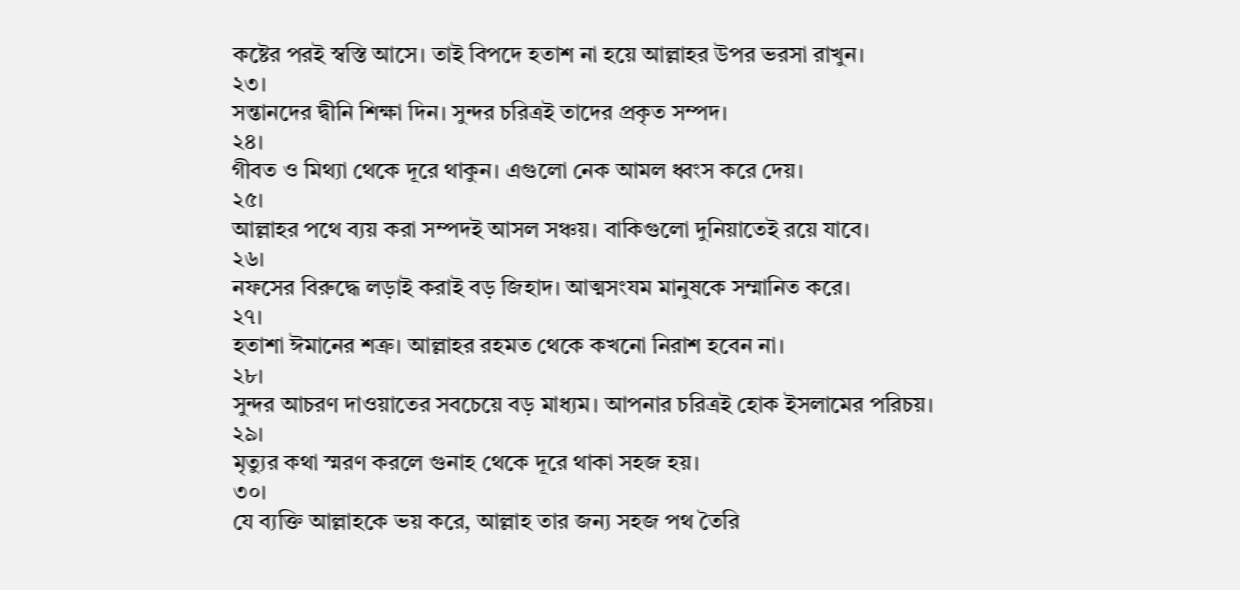কষ্টের পরই স্বস্তি আসে। তাই বিপদে হতাশ না হয়ে আল্লাহর উপর ভরসা রাখুন।
২৩।
সন্তানদের দ্বীনি শিক্ষা দিন। সুন্দর চরিত্রই তাদের প্রকৃত সম্পদ।
২৪।
গীবত ও মিথ্যা থেকে দূরে থাকুন। এগুলো নেক আমল ধ্বংস করে দেয়।
২৫।
আল্লাহর পথে ব্যয় করা সম্পদই আসল সঞ্চয়। বাকিগুলো দুনিয়াতেই রয়ে যাবে।
২৬।
নফসের বিরুদ্ধে লড়াই করাই বড় জিহাদ। আত্মসংযম মানুষকে সম্মানিত করে।
২৭।
হতাশা ঈমানের শত্রু। আল্লাহর রহমত থেকে কখনো নিরাশ হবেন না।
২৮।
সুন্দর আচরণ দাওয়াতের সবচেয়ে বড় মাধ্যম। আপনার চরিত্রই হোক ইসলামের পরিচয়।
২৯।
মৃত্যুর কথা স্মরণ করলে গুনাহ থেকে দূরে থাকা সহজ হয়।
৩০।
যে ব্যক্তি আল্লাহকে ভয় করে, আল্লাহ তার জন্য সহজ পথ তৈরি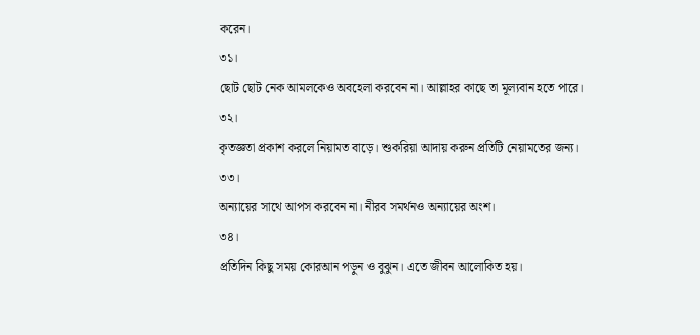করেন।
৩১।
ছোট ছোট নেক আমলকেও অবহেলা করবেন না। আল্লাহর কাছে তা মূল্যবান হতে পারে।
৩২।
কৃতজ্ঞতা প্রকাশ করলে নিয়ামত বাড়ে। শুকরিয়া আদায় করুন প্রতিটি নেয়ামতের জন্য।
৩৩।
অন্যায়ের সাথে আপস করবেন না। নীরব সমর্থনও অন্যায়ের অংশ।
৩৪।
প্রতিদিন কিছু সময় কোরআন পড়ুন ও বুঝুন। এতে জীবন আলোকিত হয়।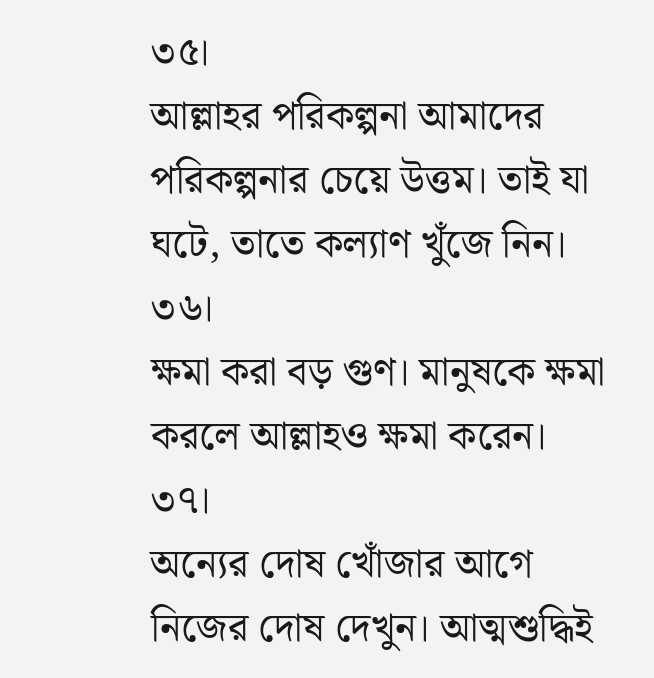৩৫।
আল্লাহর পরিকল্পনা আমাদের পরিকল্পনার চেয়ে উত্তম। তাই যা ঘটে, তাতে কল্যাণ খুঁজে নিন।
৩৬।
ক্ষমা করা বড় গুণ। মানুষকে ক্ষমা করলে আল্লাহও ক্ষমা করেন।
৩৭।
অন্যের দোষ খোঁজার আগে নিজের দোষ দেখুন। আত্মশুদ্ধিই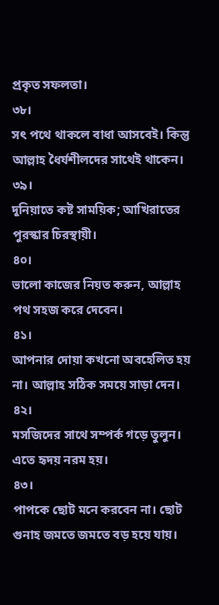প্রকৃত সফলতা।
৩৮।
সৎ পথে থাকলে বাধা আসবেই। কিন্তু আল্লাহ ধৈর্যশীলদের সাথেই থাকেন।
৩৯।
দুনিয়াতে কষ্ট সাময়িক; আখিরাতের পুরস্কার চিরস্থায়ী।
৪০।
ভালো কাজের নিয়ত করুন, আল্লাহ পথ সহজ করে দেবেন।
৪১।
আপনার দোয়া কখনো অবহেলিত হয় না। আল্লাহ সঠিক সময়ে সাড়া দেন।
৪২।
মসজিদের সাথে সম্পর্ক গড়ে তুলুন। এতে হৃদয় নরম হয়।
৪৩।
পাপকে ছোট মনে করবেন না। ছোট গুনাহ জমতে জমতে বড় হয়ে যায়।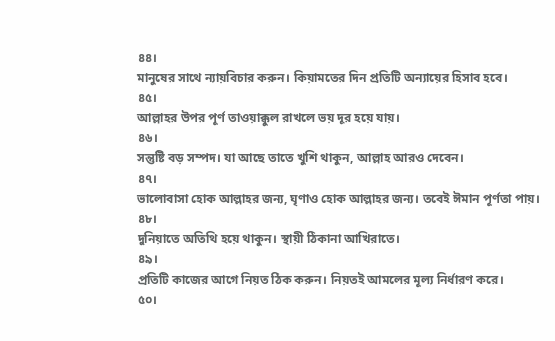৪৪।
মানুষের সাথে ন্যায়বিচার করুন। কিয়ামতের দিন প্রতিটি অন্যায়ের হিসাব হবে।
৪৫।
আল্লাহর উপর পূর্ণ তাওয়াক্কুল রাখলে ভয় দূর হয়ে যায়।
৪৬।
সন্তুষ্টি বড় সম্পদ। যা আছে তাতে খুশি থাকুন, আল্লাহ আরও দেবেন।
৪৭।
ভালোবাসা হোক আল্লাহর জন্য, ঘৃণাও হোক আল্লাহর জন্য। তবেই ঈমান পূর্ণতা পায়।
৪৮।
দুনিয়াতে অতিথি হয়ে থাকুন। স্থায়ী ঠিকানা আখিরাতে।
৪৯।
প্রতিটি কাজের আগে নিয়ত ঠিক করুন। নিয়তই আমলের মূল্য নির্ধারণ করে।
৫০।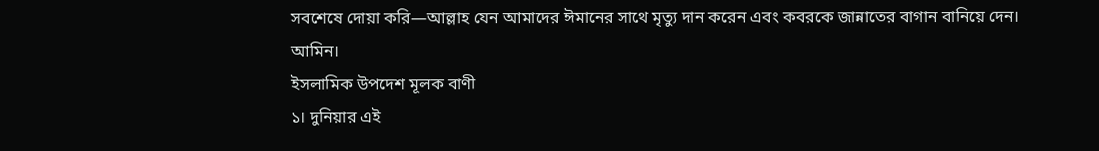সবশেষে দোয়া করি—আল্লাহ যেন আমাদের ঈমানের সাথে মৃত্যু দান করেন এবং কবরকে জান্নাতের বাগান বানিয়ে দেন। আমিন।
ইসলামিক উপদেশ মূলক বাণী
১। দুনিয়ার এই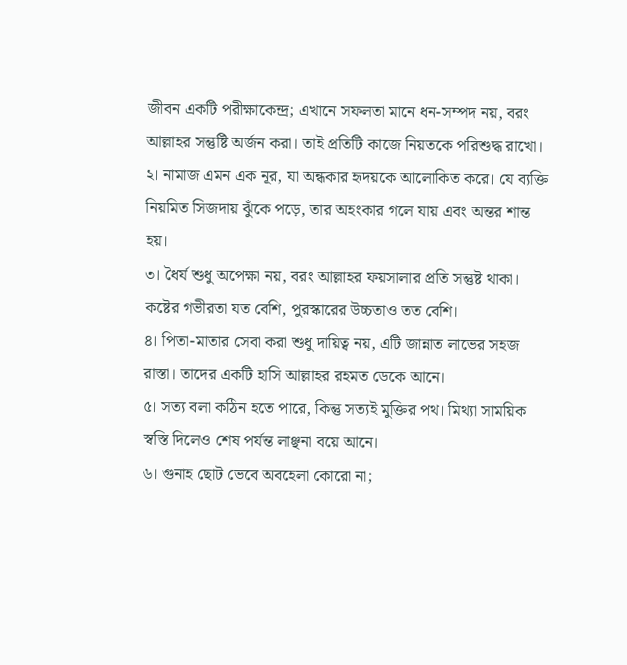জীবন একটি পরীক্ষাকেন্দ্র; এখানে সফলতা মানে ধন-সম্পদ নয়, বরং আল্লাহর সন্তুষ্টি অর্জন করা। তাই প্রতিটি কাজে নিয়তকে পরিশুদ্ধ রাখো।
২। নামাজ এমন এক নূর, যা অন্ধকার হৃদয়কে আলোকিত করে। যে ব্যক্তি নিয়মিত সিজদায় ঝুঁকে পড়ে, তার অহংকার গলে যায় এবং অন্তর শান্ত হয়।
৩। ধৈর্য শুধু অপেক্ষা নয়, বরং আল্লাহর ফয়সালার প্রতি সন্তুষ্ট থাকা। কষ্টের গভীরতা যত বেশি, পুরস্কারের উচ্চতাও তত বেশি।
৪। পিতা-মাতার সেবা করা শুধু দায়িত্ব নয়, এটি জান্নাত লাভের সহজ রাস্তা। তাদের একটি হাসি আল্লাহর রহমত ডেকে আনে।
৫। সত্য বলা কঠিন হতে পারে, কিন্তু সত্যই মুক্তির পথ। মিথ্যা সাময়িক স্বস্তি দিলেও শেষ পর্যন্ত লাঞ্ছনা বয়ে আনে।
৬। গুনাহ ছোট ভেবে অবহেলা কোরো না;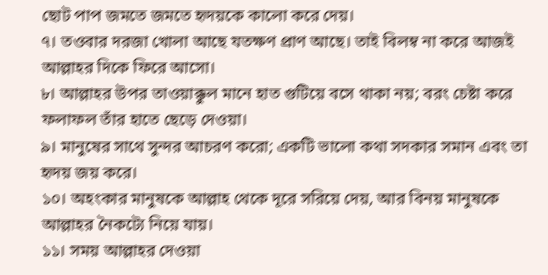ছোট পাপ জমতে জমতে হৃদয়কে কালো করে দেয়।
৭। তওবার দরজা খোলা আছে যতক্ষণ প্রাণ আছে। তাই বিলম্ব না করে আজই আল্লাহর দিকে ফিরে আসো।
৮। আল্লাহর উপর তাওয়াক্কুল মানে হাত গুটিয়ে বসে থাকা নয়; বরং চেষ্টা করে ফলাফল তাঁর হাতে ছেড়ে দেওয়া।
৯। মানুষের সাথে সুন্দর আচরণ করো; একটি ভালো কথা সদকার সমান এবং তা হৃদয় জয় করে।
১০। অহংকার মানুষকে আল্লাহ থেকে দূরে সরিয়ে দেয়, আর বিনয় মানুষকে আল্লাহর নৈকট্যে নিয়ে যায়।
১১। সময় আল্লাহর দেওয়া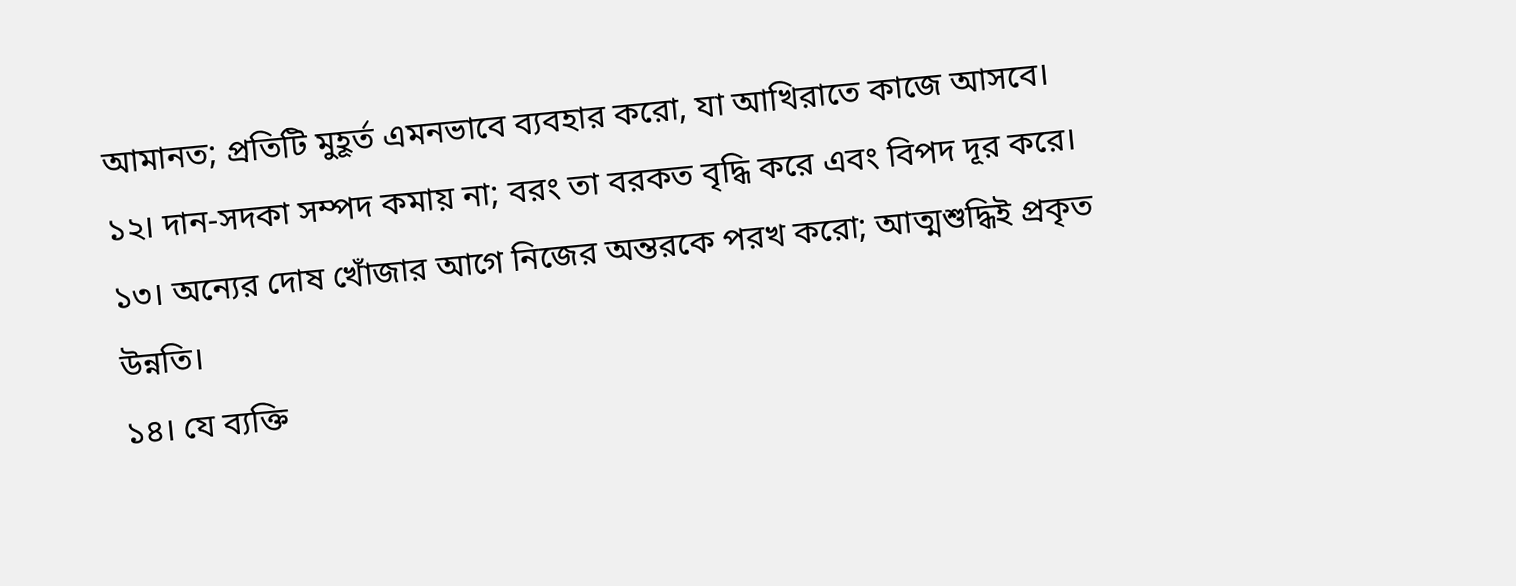আমানত; প্রতিটি মুহূর্ত এমনভাবে ব্যবহার করো, যা আখিরাতে কাজে আসবে।
১২। দান-সদকা সম্পদ কমায় না; বরং তা বরকত বৃদ্ধি করে এবং বিপদ দূর করে।
১৩। অন্যের দোষ খোঁজার আগে নিজের অন্তরকে পরখ করো; আত্মশুদ্ধিই প্রকৃত উন্নতি।
১৪। যে ব্যক্তি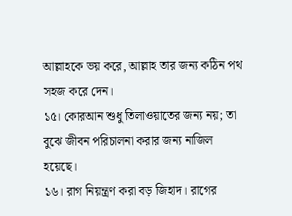আল্লাহকে ভয় করে, আল্লাহ তার জন্য কঠিন পথ সহজ করে দেন।
১৫। কোরআন শুধু তিলাওয়াতের জন্য নয়; তা বুঝে জীবন পরিচালনা করার জন্য নাজিল হয়েছে।
১৬। রাগ নিয়ন্ত্রণ করা বড় জিহাদ। রাগের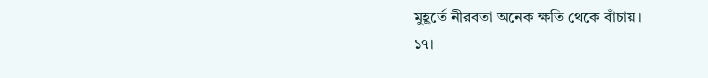মুহূর্তে নীরবতা অনেক ক্ষতি থেকে বাঁচায়।
১৭।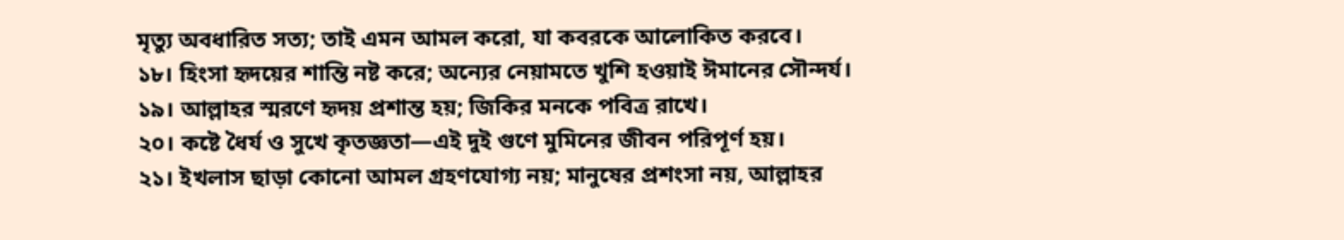মৃত্যু অবধারিত সত্য; তাই এমন আমল করো, যা কবরকে আলোকিত করবে।
১৮। হিংসা হৃদয়ের শান্তি নষ্ট করে; অন্যের নেয়ামতে খুশি হওয়াই ঈমানের সৌন্দর্য।
১৯। আল্লাহর স্মরণে হৃদয় প্রশান্ত হয়; জিকির মনকে পবিত্র রাখে।
২০। কষ্টে ধৈর্য ও সুখে কৃতজ্ঞতা—এই দুই গুণে মুমিনের জীবন পরিপূর্ণ হয়।
২১। ইখলাস ছাড়া কোনো আমল গ্রহণযোগ্য নয়; মানুষের প্রশংসা নয়, আল্লাহর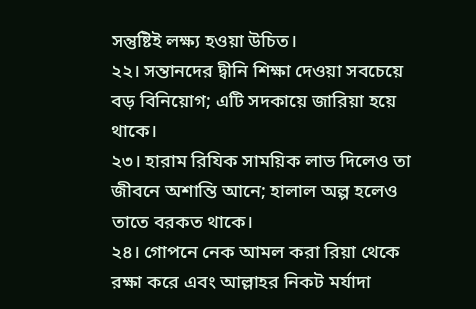সন্তুষ্টিই লক্ষ্য হওয়া উচিত।
২২। সন্তানদের দ্বীনি শিক্ষা দেওয়া সবচেয়ে বড় বিনিয়োগ; এটি সদকায়ে জারিয়া হয়ে থাকে।
২৩। হারাম রিযিক সাময়িক লাভ দিলেও তা জীবনে অশান্তি আনে; হালাল অল্প হলেও তাতে বরকত থাকে।
২৪। গোপনে নেক আমল করা রিয়া থেকে রক্ষা করে এবং আল্লাহর নিকট মর্যাদা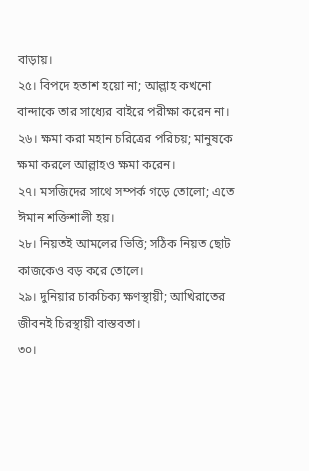বাড়ায়।
২৫। বিপদে হতাশ হয়ো না; আল্লাহ কখনো বান্দাকে তার সাধ্যের বাইরে পরীক্ষা করেন না।
২৬। ক্ষমা করা মহান চরিত্রের পরিচয়; মানুষকে ক্ষমা করলে আল্লাহও ক্ষমা করেন।
২৭। মসজিদের সাথে সম্পর্ক গড়ে তোলো; এতে ঈমান শক্তিশালী হয়।
২৮। নিয়তই আমলের ভিত্তি; সঠিক নিয়ত ছোট কাজকেও বড় করে তোলে।
২৯। দুনিয়ার চাকচিক্য ক্ষণস্থায়ী; আখিরাতের জীবনই চিরস্থায়ী বাস্তবতা।
৩০।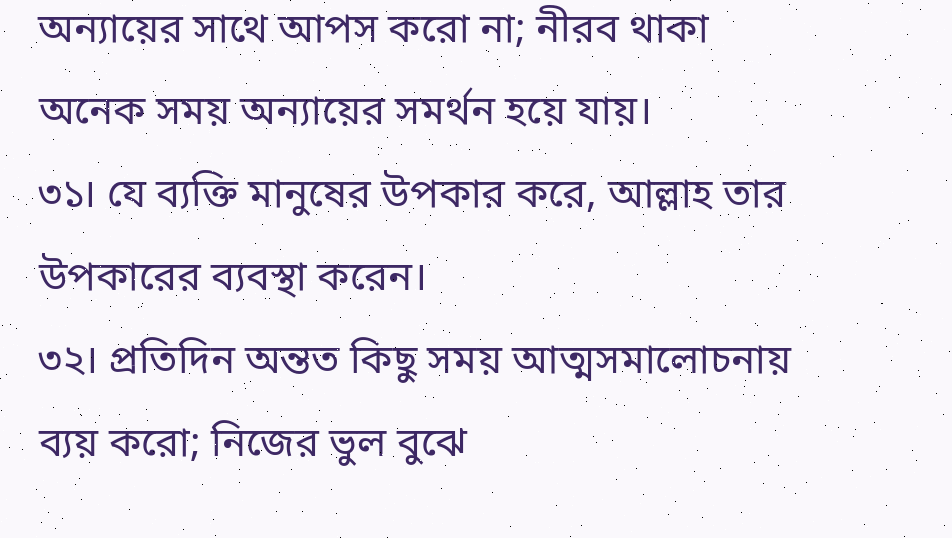অন্যায়ের সাথে আপস করো না; নীরব থাকা অনেক সময় অন্যায়ের সমর্থন হয়ে যায়।
৩১। যে ব্যক্তি মানুষের উপকার করে, আল্লাহ তার উপকারের ব্যবস্থা করেন।
৩২। প্রতিদিন অন্তত কিছু সময় আত্মসমালোচনায় ব্যয় করো; নিজের ভুল বুঝে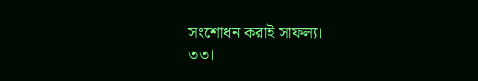সংশোধন করাই সাফল্য।
৩৩।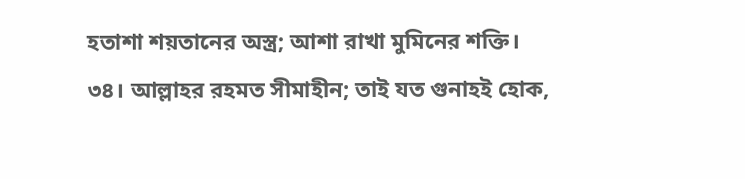হতাশা শয়তানের অস্ত্র; আশা রাখা মুমিনের শক্তি।
৩৪। আল্লাহর রহমত সীমাহীন; তাই যত গুনাহই হোক,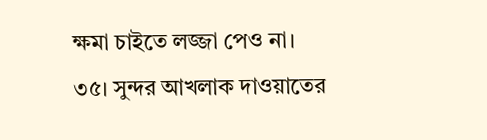ক্ষমা চাইতে লজ্জা পেও না।
৩৫। সুন্দর আখলাক দাওয়াতের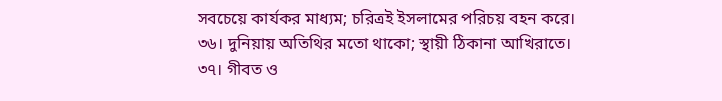সবচেয়ে কার্যকর মাধ্যম; চরিত্রই ইসলামের পরিচয় বহন করে।
৩৬। দুনিয়ায় অতিথির মতো থাকো; স্থায়ী ঠিকানা আখিরাতে।
৩৭। গীবত ও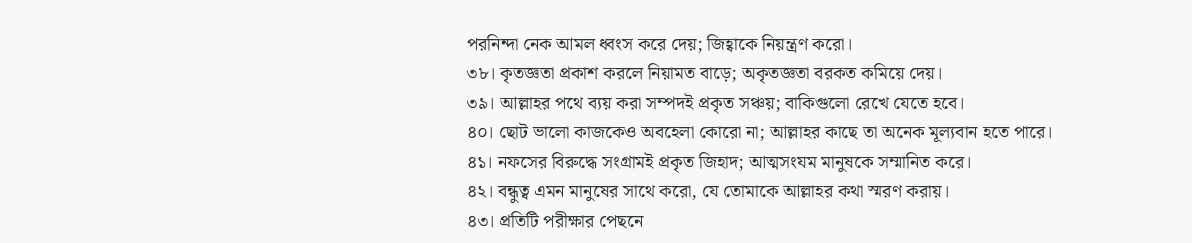পরনিন্দা নেক আমল ধ্বংস করে দেয়; জিহ্বাকে নিয়ন্ত্রণ করো।
৩৮। কৃতজ্ঞতা প্রকাশ করলে নিয়ামত বাড়ে; অকৃতজ্ঞতা বরকত কমিয়ে দেয়।
৩৯। আল্লাহর পথে ব্যয় করা সম্পদই প্রকৃত সঞ্চয়; বাকিগুলো রেখে যেতে হবে।
৪০। ছোট ভালো কাজকেও অবহেলা কোরো না; আল্লাহর কাছে তা অনেক মূল্যবান হতে পারে।
৪১। নফসের বিরুদ্ধে সংগ্রামই প্রকৃত জিহাদ; আত্মসংযম মানুষকে সম্মানিত করে।
৪২। বন্ধুত্ব এমন মানুষের সাথে করো, যে তোমাকে আল্লাহর কথা স্মরণ করায়।
৪৩। প্রতিটি পরীক্ষার পেছনে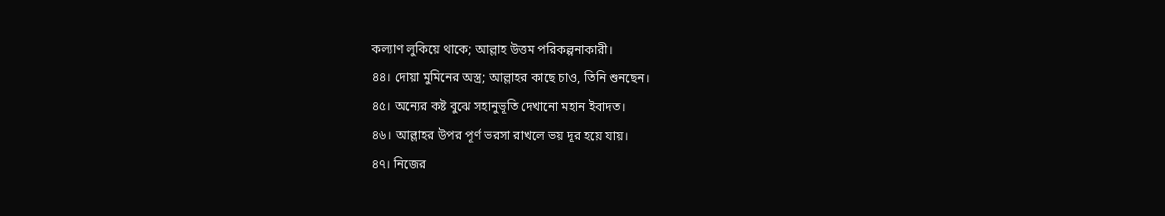কল্যাণ লুকিয়ে থাকে; আল্লাহ উত্তম পরিকল্পনাকারী।
৪৪। দোয়া মুমিনের অস্ত্র; আল্লাহর কাছে চাও, তিনি শুনছেন।
৪৫। অন্যের কষ্ট বুঝে সহানুভূতি দেখানো মহান ইবাদত।
৪৬। আল্লাহর উপর পূর্ণ ভরসা রাখলে ভয় দূর হয়ে যায়।
৪৭। নিজের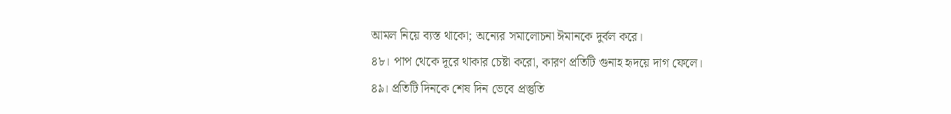আমল নিয়ে ব্যস্ত থাকো; অন্যের সমালোচনা ঈমানকে দুর্বল করে।
৪৮। পাপ থেকে দূরে থাকার চেষ্টা করো, কারণ প্রতিটি গুনাহ হৃদয়ে দাগ ফেলে।
৪৯। প্রতিটি দিনকে শেষ দিন ভেবে প্রস্তুতি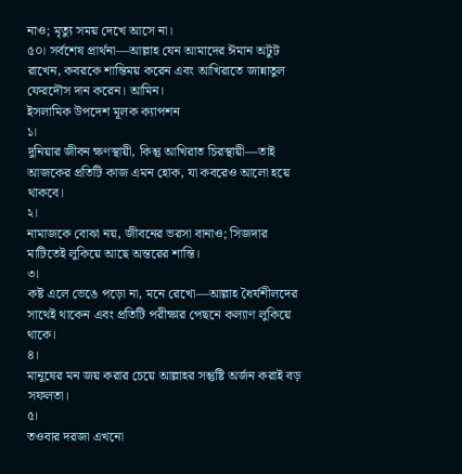নাও; মৃত্যু সময় দেখে আসে না।
৫০। সর্বশেষ প্রার্থনা—আল্লাহ যেন আমাদের ঈমান অটুট রাখেন, কবরকে শান্তিময় করেন এবং আখিরাতে জান্নাতুল ফেরদৌস দান করেন। আমিন।
ইসলামিক উপদেশ মূলক ক্যাপশন
১।
দুনিয়ার জীবন ক্ষণস্থায়ী, কিন্তু আখিরাত চিরস্থায়ী—তাই আজকের প্রতিটি কাজ এমন হোক, যা কবরেও আলো হয়ে থাকবে।
২।
নামাজকে বোঝা নয়, জীবনের ভরসা বানাও; সিজদার মাটিতেই লুকিয়ে আছে অন্তরের শান্তি।
৩।
কষ্ট এলে ভেঙে পড়ো না, মনে রেখো—আল্লাহ ধৈর্যশীলদের সাথেই থাকেন এবং প্রতিটি পরীক্ষার পেছনে কল্যাণ লুকিয়ে থাকে।
৪।
মানুষের মন জয় করার চেয়ে আল্লাহর সন্তুষ্টি অর্জন করাই বড় সফলতা।
৫।
তওবার দরজা এখনো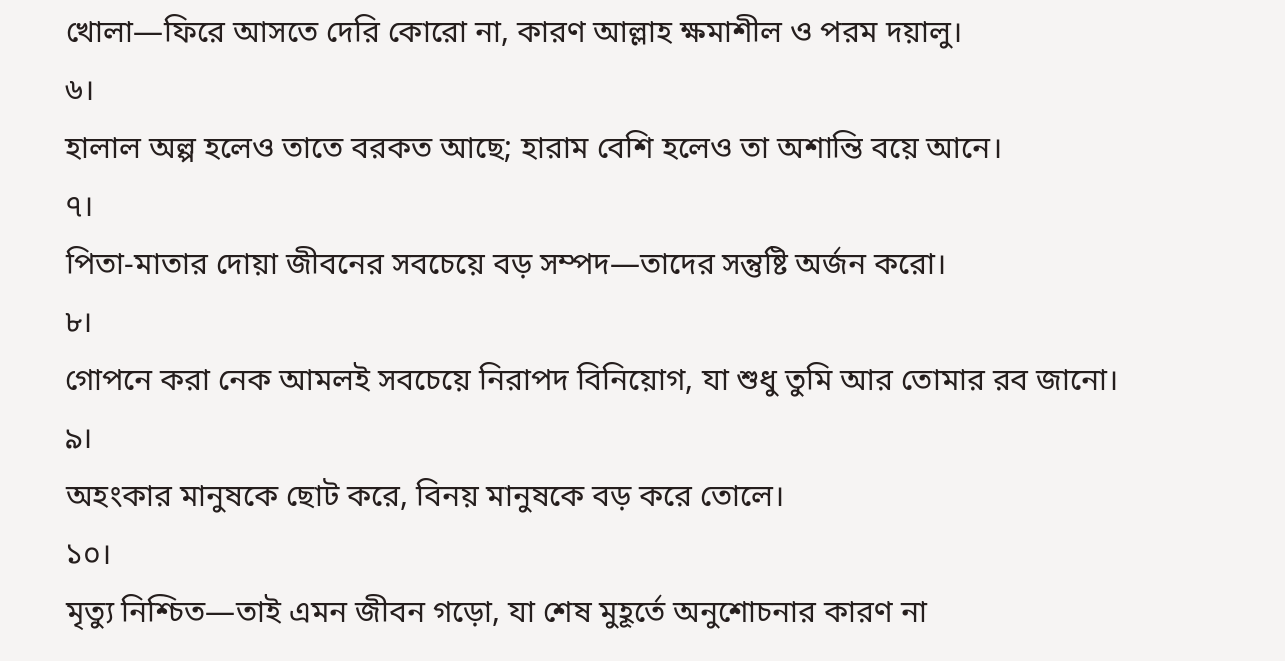খোলা—ফিরে আসতে দেরি কোরো না, কারণ আল্লাহ ক্ষমাশীল ও পরম দয়ালু।
৬।
হালাল অল্প হলেও তাতে বরকত আছে; হারাম বেশি হলেও তা অশান্তি বয়ে আনে।
৭।
পিতা-মাতার দোয়া জীবনের সবচেয়ে বড় সম্পদ—তাদের সন্তুষ্টি অর্জন করো।
৮।
গোপনে করা নেক আমলই সবচেয়ে নিরাপদ বিনিয়োগ, যা শুধু তুমি আর তোমার রব জানো।
৯।
অহংকার মানুষকে ছোট করে, বিনয় মানুষকে বড় করে তোলে।
১০।
মৃত্যু নিশ্চিত—তাই এমন জীবন গড়ো, যা শেষ মুহূর্তে অনুশোচনার কারণ না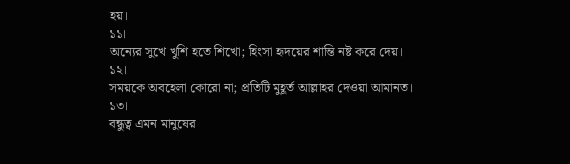হয়।
১১।
অন্যের সুখে খুশি হতে শিখো; হিংসা হৃদয়ের শান্তি নষ্ট করে দেয়।
১২।
সময়কে অবহেলা কোরো না; প্রতিটি মুহূর্ত আল্লাহর দেওয়া আমানত।
১৩।
বন্ধুত্ব এমন মানুষের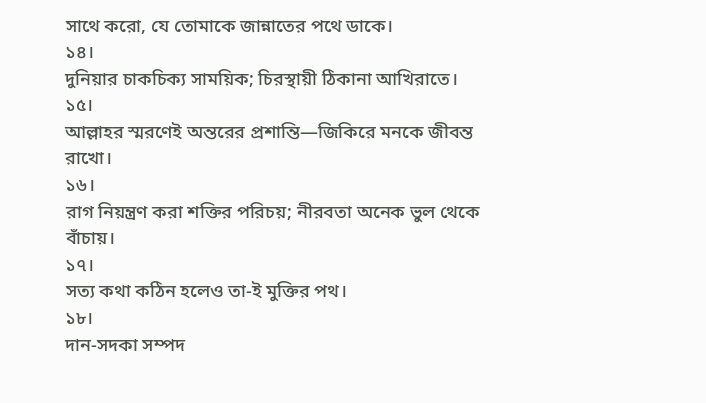সাথে করো, যে তোমাকে জান্নাতের পথে ডাকে।
১৪।
দুনিয়ার চাকচিক্য সাময়িক; চিরস্থায়ী ঠিকানা আখিরাতে।
১৫।
আল্লাহর স্মরণেই অন্তরের প্রশান্তি—জিকিরে মনকে জীবন্ত রাখো।
১৬।
রাগ নিয়ন্ত্রণ করা শক্তির পরিচয়; নীরবতা অনেক ভুল থেকে বাঁচায়।
১৭।
সত্য কথা কঠিন হলেও তা-ই মুক্তির পথ।
১৮।
দান-সদকা সম্পদ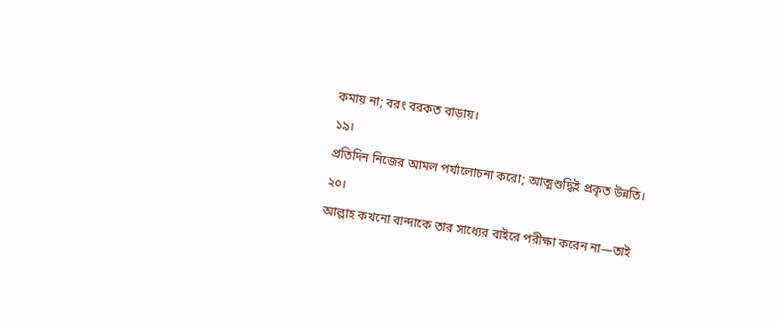কমায় না; বরং বরকত বাড়ায়।
১৯।
প্রতিদিন নিজের আমল পর্যালোচনা করো; আত্মশুদ্ধিই প্রকৃত উন্নতি।
২০।
আল্লাহ কখনো বান্দাকে তার সাধ্যের বাইরে পরীক্ষা করেন না—তাই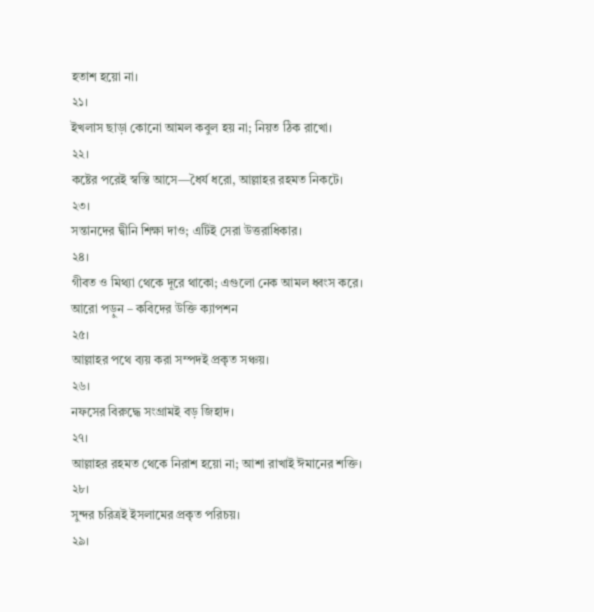হতাশ হয়ো না।
২১।
ইখলাস ছাড়া কোনো আমল কবুল হয় না; নিয়ত ঠিক রাখো।
২২।
কষ্টের পরেই স্বস্তি আসে—ধৈর্য ধরো, আল্লাহর রহমত নিকটে।
২৩।
সন্তানদের দ্বীনি শিক্ষা দাও; এটিই সেরা উত্তরাধিকার।
২৪।
গীবত ও মিথ্যা থেকে দূরে থাকো; এগুলো নেক আমল ধ্বংস করে।
আরো পড়ুন – কবিদের উক্তি ক্যাপশন
২৫।
আল্লাহর পথে ব্যয় করা সম্পদই প্রকৃত সঞ্চয়।
২৬।
নফসের বিরুদ্ধে সংগ্রামই বড় জিহাদ।
২৭।
আল্লাহর রহমত থেকে নিরাশ হয়ো না; আশা রাখাই ঈমানের শক্তি।
২৮।
সুন্দর চরিত্রই ইসলামের প্রকৃত পরিচয়।
২৯।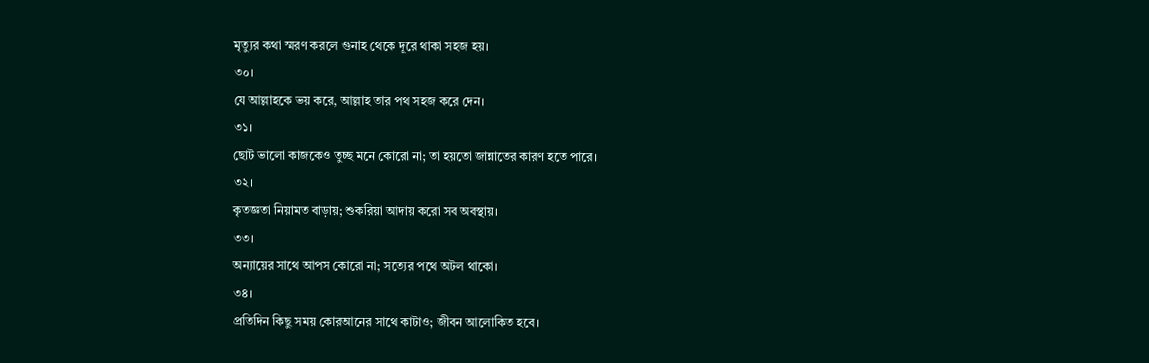মৃত্যুর কথা স্মরণ করলে গুনাহ থেকে দূরে থাকা সহজ হয়।
৩০।
যে আল্লাহকে ভয় করে, আল্লাহ তার পথ সহজ করে দেন।
৩১।
ছোট ভালো কাজকেও তুচ্ছ মনে কোরো না; তা হয়তো জান্নাতের কারণ হতে পারে।
৩২।
কৃতজ্ঞতা নিয়ামত বাড়ায়; শুকরিয়া আদায় করো সব অবস্থায়।
৩৩।
অন্যায়ের সাথে আপস কোরো না; সত্যের পথে অটল থাকো।
৩৪।
প্রতিদিন কিছু সময় কোরআনের সাথে কাটাও; জীবন আলোকিত হবে।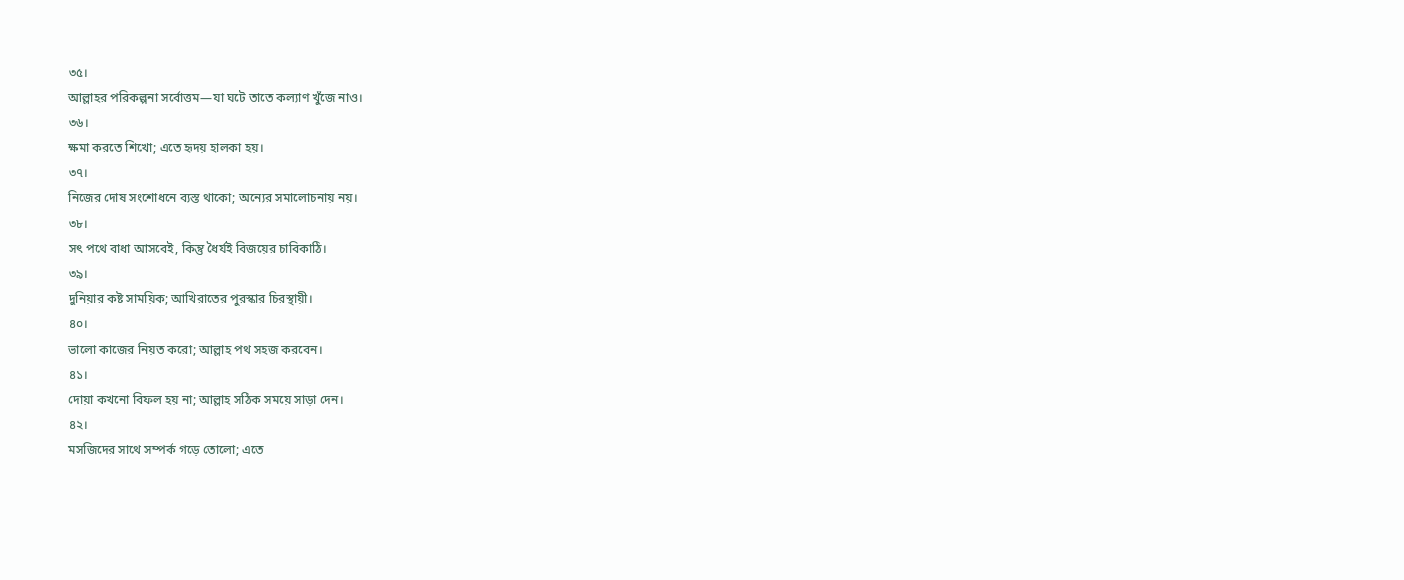৩৫।
আল্লাহর পরিকল্পনা সর্বোত্তম—যা ঘটে তাতে কল্যাণ খুঁজে নাও।
৩৬।
ক্ষমা করতে শিখো; এতে হৃদয় হালকা হয়।
৩৭।
নিজের দোষ সংশোধনে ব্যস্ত থাকো; অন্যের সমালোচনায় নয়।
৩৮।
সৎ পথে বাধা আসবেই, কিন্তু ধৈর্যই বিজয়ের চাবিকাঠি।
৩৯।
দুনিয়ার কষ্ট সাময়িক; আখিরাতের পুরস্কার চিরস্থায়ী।
৪০।
ভালো কাজের নিয়ত করো; আল্লাহ পথ সহজ করবেন।
৪১।
দোয়া কখনো বিফল হয় না; আল্লাহ সঠিক সময়ে সাড়া দেন।
৪২।
মসজিদের সাথে সম্পর্ক গড়ে তোলো; এতে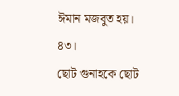ঈমান মজবুত হয়।
৪৩।
ছোট গুনাহকে ছোট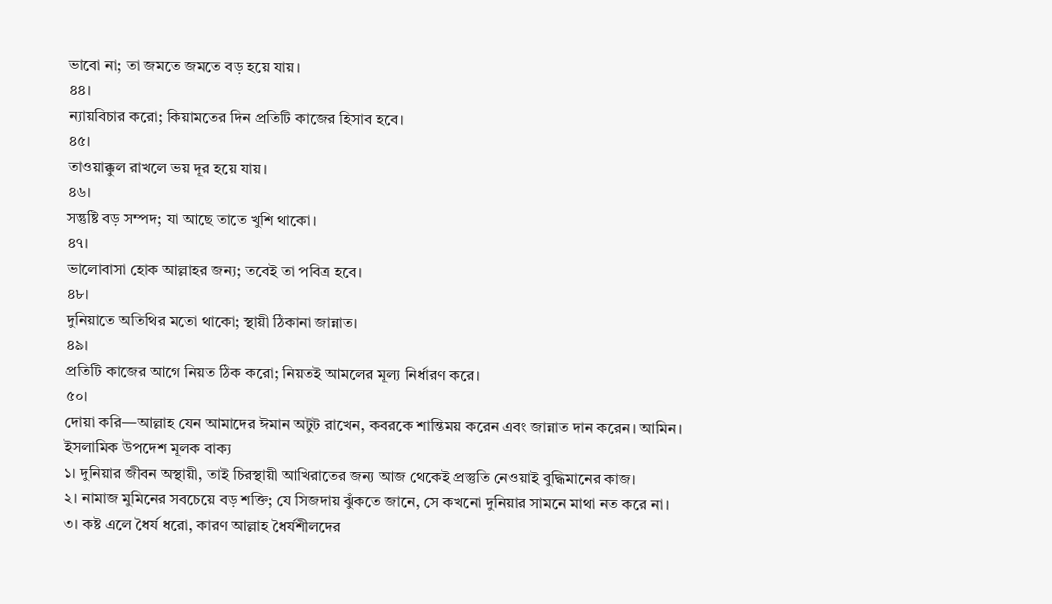ভাবো না; তা জমতে জমতে বড় হয়ে যায়।
৪৪।
ন্যায়বিচার করো; কিয়ামতের দিন প্রতিটি কাজের হিসাব হবে।
৪৫।
তাওয়াক্কুল রাখলে ভয় দূর হয়ে যায়।
৪৬।
সন্তুষ্টি বড় সম্পদ; যা আছে তাতে খুশি থাকো।
৪৭।
ভালোবাসা হোক আল্লাহর জন্য; তবেই তা পবিত্র হবে।
৪৮।
দুনিয়াতে অতিথির মতো থাকো; স্থায়ী ঠিকানা জান্নাত।
৪৯।
প্রতিটি কাজের আগে নিয়ত ঠিক করো; নিয়তই আমলের মূল্য নির্ধারণ করে।
৫০।
দোয়া করি—আল্লাহ যেন আমাদের ঈমান অটুট রাখেন, কবরকে শান্তিময় করেন এবং জান্নাত দান করেন। আমিন।
ইসলামিক উপদেশ মূলক বাক্য
১। দুনিয়ার জীবন অস্থায়ী, তাই চিরস্থায়ী আখিরাতের জন্য আজ থেকেই প্রস্তুতি নেওয়াই বুদ্ধিমানের কাজ।
২। নামাজ মুমিনের সবচেয়ে বড় শক্তি; যে সিজদায় ঝুঁকতে জানে, সে কখনো দুনিয়ার সামনে মাথা নত করে না।
৩। কষ্ট এলে ধৈর্য ধরো, কারণ আল্লাহ ধৈর্যশীলদের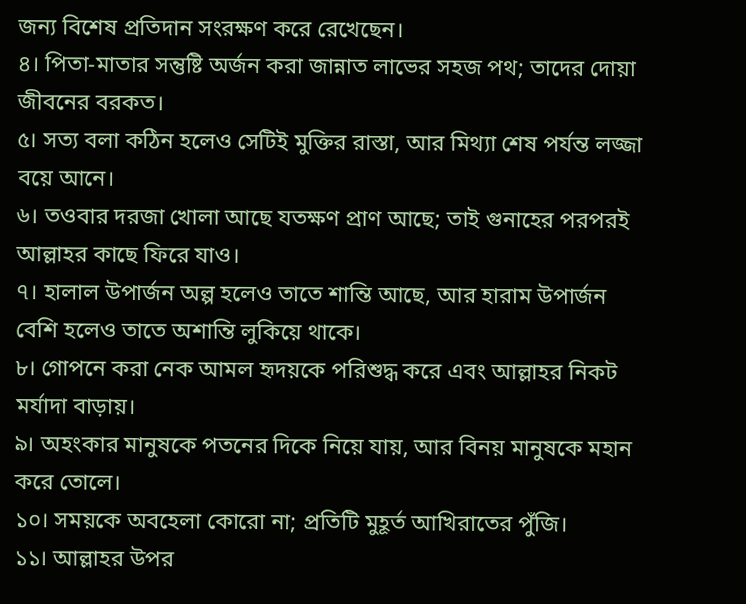জন্য বিশেষ প্রতিদান সংরক্ষণ করে রেখেছেন।
৪। পিতা-মাতার সন্তুষ্টি অর্জন করা জান্নাত লাভের সহজ পথ; তাদের দোয়া জীবনের বরকত।
৫। সত্য বলা কঠিন হলেও সেটিই মুক্তির রাস্তা, আর মিথ্যা শেষ পর্যন্ত লজ্জা বয়ে আনে।
৬। তওবার দরজা খোলা আছে যতক্ষণ প্রাণ আছে; তাই গুনাহের পরপরই আল্লাহর কাছে ফিরে যাও।
৭। হালাল উপার্জন অল্প হলেও তাতে শান্তি আছে, আর হারাম উপার্জন বেশি হলেও তাতে অশান্তি লুকিয়ে থাকে।
৮। গোপনে করা নেক আমল হৃদয়কে পরিশুদ্ধ করে এবং আল্লাহর নিকট মর্যাদা বাড়ায়।
৯। অহংকার মানুষকে পতনের দিকে নিয়ে যায়, আর বিনয় মানুষকে মহান করে তোলে।
১০। সময়কে অবহেলা কোরো না; প্রতিটি মুহূর্ত আখিরাতের পুঁজি।
১১। আল্লাহর উপর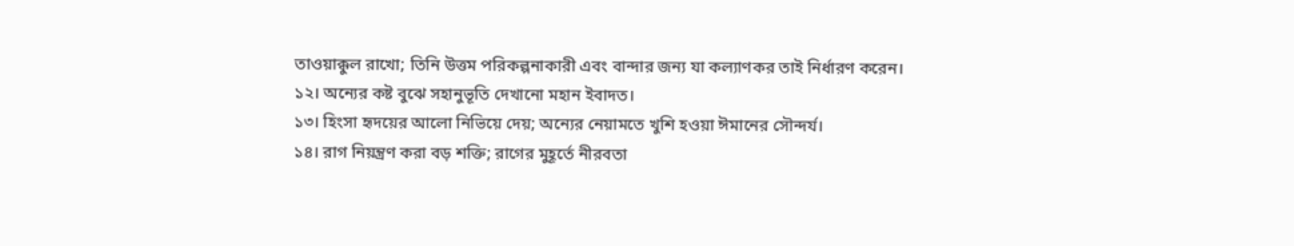তাওয়াক্কুল রাখো; তিনি উত্তম পরিকল্পনাকারী এবং বান্দার জন্য যা কল্যাণকর তাই নির্ধারণ করেন।
১২। অন্যের কষ্ট বুঝে সহানুভূতি দেখানো মহান ইবাদত।
১৩। হিংসা হৃদয়ের আলো নিভিয়ে দেয়; অন্যের নেয়ামতে খুশি হওয়া ঈমানের সৌন্দর্য।
১৪। রাগ নিয়ন্ত্রণ করা বড় শক্তি; রাগের মুহূর্তে নীরবতা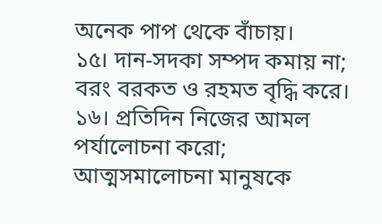অনেক পাপ থেকে বাঁচায়।
১৫। দান-সদকা সম্পদ কমায় না; বরং বরকত ও রহমত বৃদ্ধি করে।
১৬। প্রতিদিন নিজের আমল পর্যালোচনা করো; আত্মসমালোচনা মানুষকে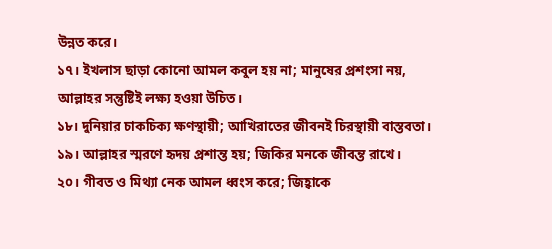উন্নত করে।
১৭। ইখলাস ছাড়া কোনো আমল কবুল হয় না; মানুষের প্রশংসা নয়, আল্লাহর সন্তুষ্টিই লক্ষ্য হওয়া উচিত।
১৮। দুনিয়ার চাকচিক্য ক্ষণস্থায়ী; আখিরাতের জীবনই চিরস্থায়ী বাস্তবতা।
১৯। আল্লাহর স্মরণে হৃদয় প্রশান্ত হয়; জিকির মনকে জীবন্ত রাখে।
২০। গীবত ও মিথ্যা নেক আমল ধ্বংস করে; জিহ্বাকে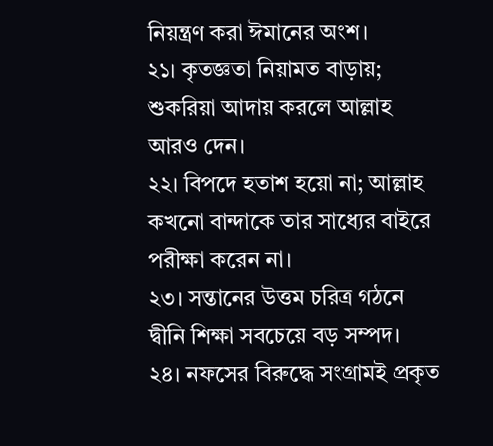নিয়ন্ত্রণ করা ঈমানের অংশ।
২১। কৃতজ্ঞতা নিয়ামত বাড়ায়; শুকরিয়া আদায় করলে আল্লাহ আরও দেন।
২২। বিপদে হতাশ হয়ো না; আল্লাহ কখনো বান্দাকে তার সাধ্যের বাইরে পরীক্ষা করেন না।
২৩। সন্তানের উত্তম চরিত্র গঠনে দ্বীনি শিক্ষা সবচেয়ে বড় সম্পদ।
২৪। নফসের বিরুদ্ধে সংগ্রামই প্রকৃত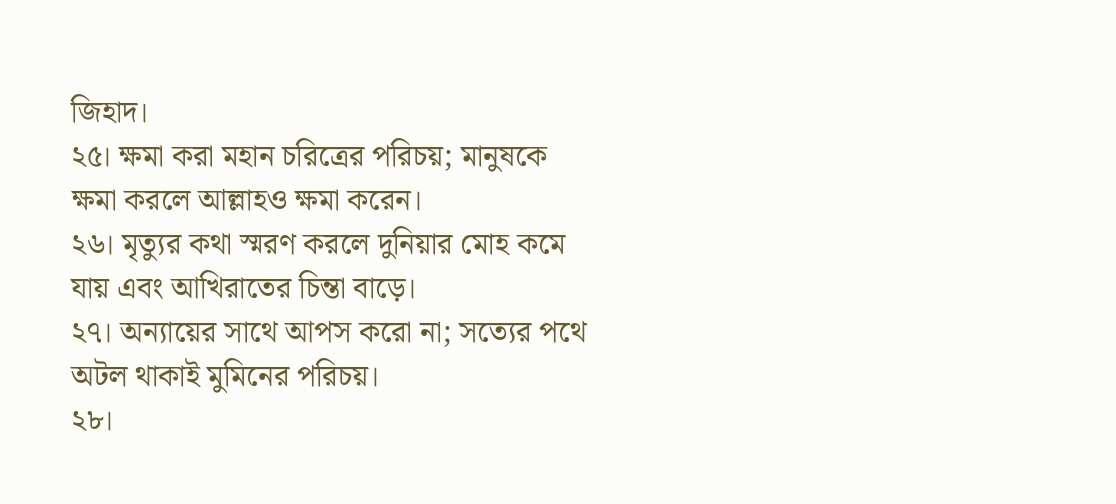জিহাদ।
২৫। ক্ষমা করা মহান চরিত্রের পরিচয়; মানুষকে ক্ষমা করলে আল্লাহও ক্ষমা করেন।
২৬। মৃত্যুর কথা স্মরণ করলে দুনিয়ার মোহ কমে যায় এবং আখিরাতের চিন্তা বাড়ে।
২৭। অন্যায়ের সাথে আপস করো না; সত্যের পথে অটল থাকাই মুমিনের পরিচয়।
২৮।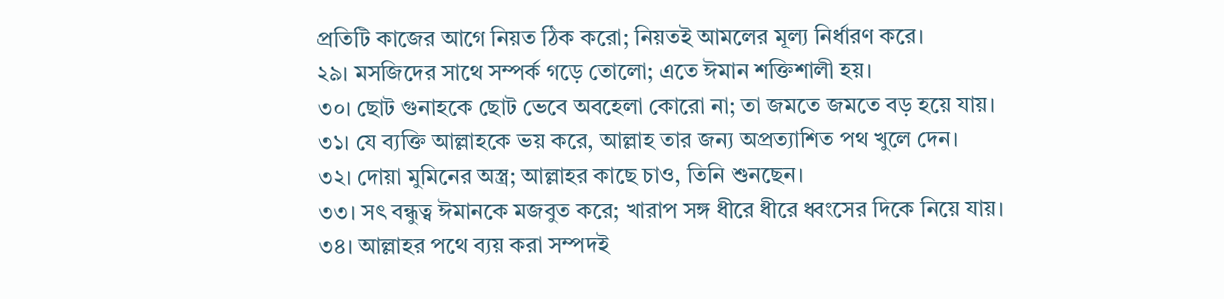প্রতিটি কাজের আগে নিয়ত ঠিক করো; নিয়তই আমলের মূল্য নির্ধারণ করে।
২৯। মসজিদের সাথে সম্পর্ক গড়ে তোলো; এতে ঈমান শক্তিশালী হয়।
৩০। ছোট গুনাহকে ছোট ভেবে অবহেলা কোরো না; তা জমতে জমতে বড় হয়ে যায়।
৩১। যে ব্যক্তি আল্লাহকে ভয় করে, আল্লাহ তার জন্য অপ্রত্যাশিত পথ খুলে দেন।
৩২। দোয়া মুমিনের অস্ত্র; আল্লাহর কাছে চাও, তিনি শুনছেন।
৩৩। সৎ বন্ধুত্ব ঈমানকে মজবুত করে; খারাপ সঙ্গ ধীরে ধীরে ধ্বংসের দিকে নিয়ে যায়।
৩৪। আল্লাহর পথে ব্যয় করা সম্পদই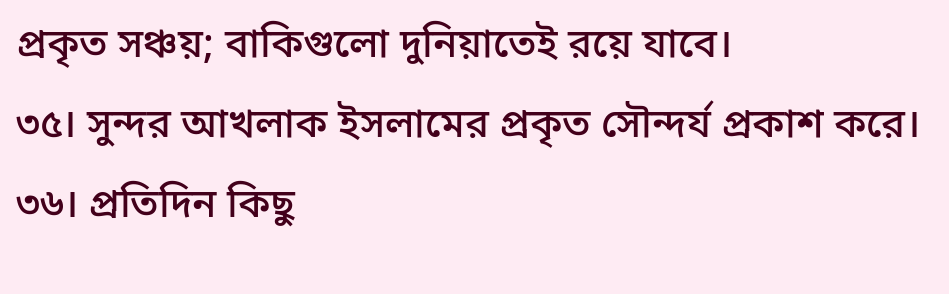প্রকৃত সঞ্চয়; বাকিগুলো দুনিয়াতেই রয়ে যাবে।
৩৫। সুন্দর আখলাক ইসলামের প্রকৃত সৌন্দর্য প্রকাশ করে।
৩৬। প্রতিদিন কিছু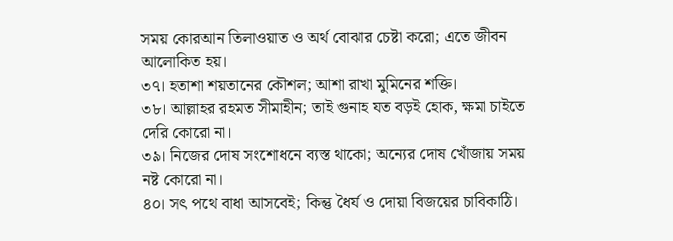সময় কোরআন তিলাওয়াত ও অর্থ বোঝার চেষ্টা করো; এতে জীবন আলোকিত হয়।
৩৭। হতাশা শয়তানের কৌশল; আশা রাখা মুমিনের শক্তি।
৩৮। আল্লাহর রহমত সীমাহীন; তাই গুনাহ যত বড়ই হোক, ক্ষমা চাইতে দেরি কোরো না।
৩৯। নিজের দোষ সংশোধনে ব্যস্ত থাকো; অন্যের দোষ খোঁজায় সময় নষ্ট কোরো না।
৪০। সৎ পথে বাধা আসবেই; কিন্তু ধৈর্য ও দোয়া বিজয়ের চাবিকাঠি।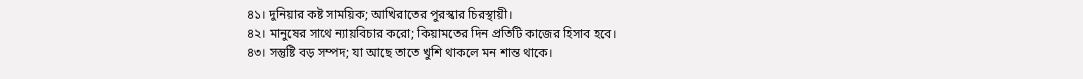৪১। দুনিয়ার কষ্ট সাময়িক; আখিরাতের পুরস্কার চিরস্থায়ী।
৪২। মানুষের সাথে ন্যায়বিচার করো; কিয়ামতের দিন প্রতিটি কাজের হিসাব হবে।
৪৩। সন্তুষ্টি বড় সম্পদ; যা আছে তাতে খুশি থাকলে মন শান্ত থাকে।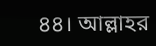৪৪। আল্লাহর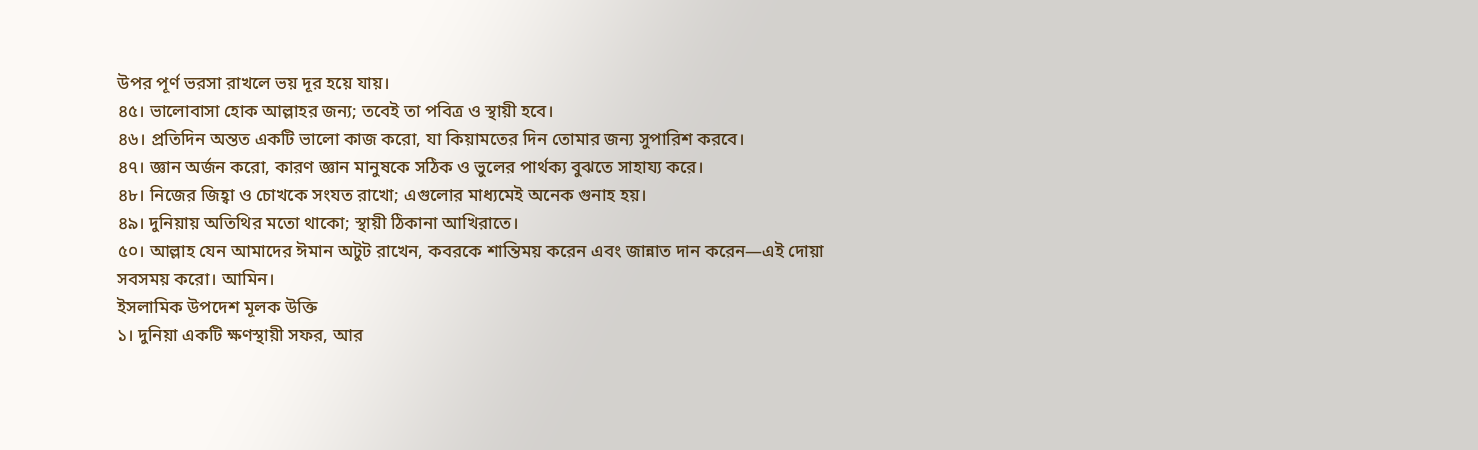উপর পূর্ণ ভরসা রাখলে ভয় দূর হয়ে যায়।
৪৫। ভালোবাসা হোক আল্লাহর জন্য; তবেই তা পবিত্র ও স্থায়ী হবে।
৪৬। প্রতিদিন অন্তত একটি ভালো কাজ করো, যা কিয়ামতের দিন তোমার জন্য সুপারিশ করবে।
৪৭। জ্ঞান অর্জন করো, কারণ জ্ঞান মানুষকে সঠিক ও ভুলের পার্থক্য বুঝতে সাহায্য করে।
৪৮। নিজের জিহ্বা ও চোখকে সংযত রাখো; এগুলোর মাধ্যমেই অনেক গুনাহ হয়।
৪৯। দুনিয়ায় অতিথির মতো থাকো; স্থায়ী ঠিকানা আখিরাতে।
৫০। আল্লাহ যেন আমাদের ঈমান অটুট রাখেন, কবরকে শান্তিময় করেন এবং জান্নাত দান করেন—এই দোয়া সবসময় করো। আমিন।
ইসলামিক উপদেশ মূলক উক্তি
১। দুনিয়া একটি ক্ষণস্থায়ী সফর, আর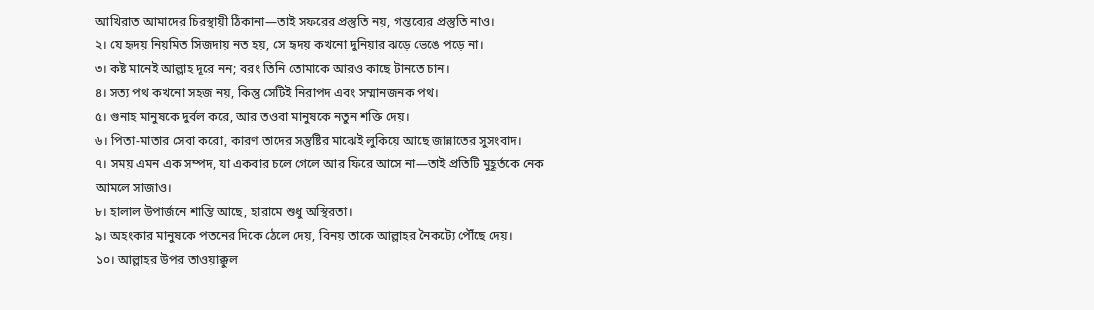আখিরাত আমাদের চিরস্থায়ী ঠিকানা—তাই সফরের প্রস্তুতি নয়, গন্তব্যের প্রস্তুতি নাও।
২। যে হৃদয় নিয়মিত সিজদায় নত হয়, সে হৃদয় কখনো দুনিয়ার ঝড়ে ভেঙে পড়ে না।
৩। কষ্ট মানেই আল্লাহ দূরে নন; বরং তিনি তোমাকে আরও কাছে টানতে চান।
৪। সত্য পথ কখনো সহজ নয়, কিন্তু সেটিই নিরাপদ এবং সম্মানজনক পথ।
৫। গুনাহ মানুষকে দুর্বল করে, আর তওবা মানুষকে নতুন শক্তি দেয়।
৬। পিতা-মাতার সেবা করো, কারণ তাদের সন্তুষ্টির মাঝেই লুকিয়ে আছে জান্নাতের সুসংবাদ।
৭। সময় এমন এক সম্পদ, যা একবার চলে গেলে আর ফিরে আসে না—তাই প্রতিটি মুহূর্তকে নেক আমলে সাজাও।
৮। হালাল উপার্জনে শান্তি আছে, হারামে শুধু অস্থিরতা।
৯। অহংকার মানুষকে পতনের দিকে ঠেলে দেয়, বিনয় তাকে আল্লাহর নৈকট্যে পৌঁছে দেয়।
১০। আল্লাহর উপর তাওয়াক্কুল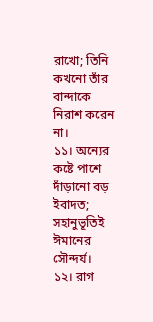রাখো; তিনি কখনো তাঁর বান্দাকে নিরাশ করেন না।
১১। অন্যের কষ্টে পাশে দাঁড়ানো বড় ইবাদত; সহানুভূতিই ঈমানের সৌন্দর্য।
১২। রাগ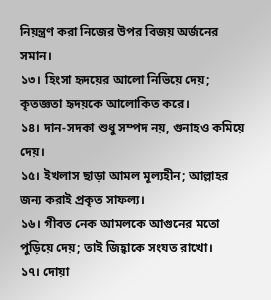নিয়ন্ত্রণ করা নিজের উপর বিজয় অর্জনের সমান।
১৩। হিংসা হৃদয়ের আলো নিভিয়ে দেয়; কৃতজ্ঞতা হৃদয়কে আলোকিত করে।
১৪। দান-সদকা শুধু সম্পদ নয়, গুনাহও কমিয়ে দেয়।
১৫। ইখলাস ছাড়া আমল মূল্যহীন; আল্লাহর জন্য করাই প্রকৃত সাফল্য।
১৬। গীবত নেক আমলকে আগুনের মতো পুড়িয়ে দেয়; তাই জিহ্বাকে সংযত রাখো।
১৭। দোয়া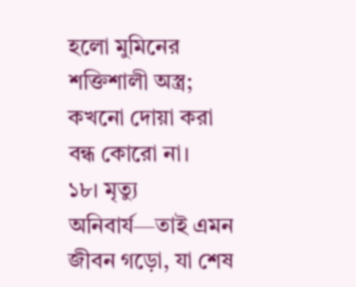হলো মুমিনের শক্তিশালী অস্ত্র; কখনো দোয়া করা বন্ধ কোরো না।
১৮। মৃত্যু অনিবার্য—তাই এমন জীবন গড়ো, যা শেষ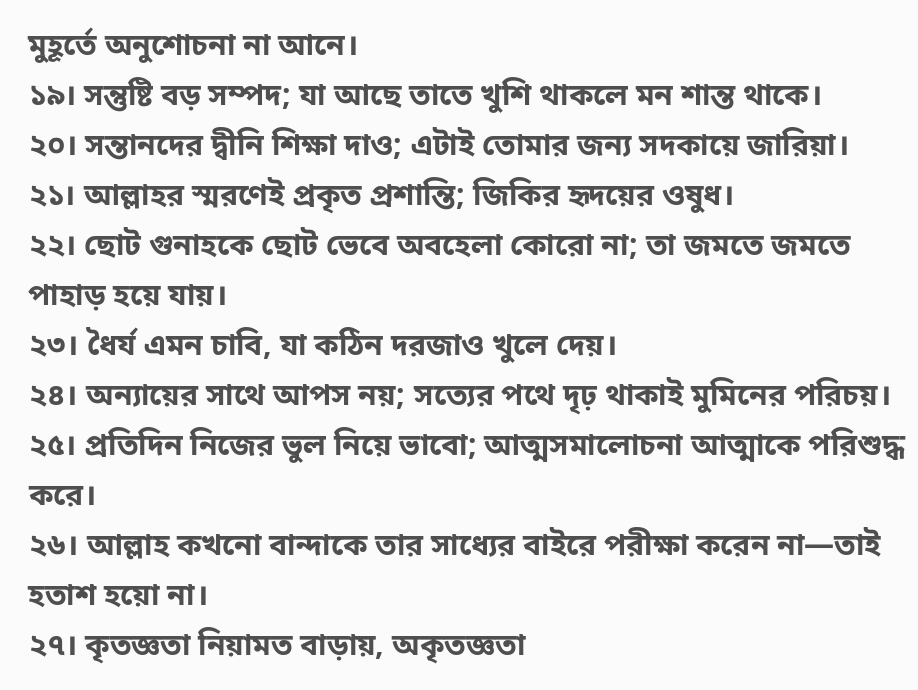মুহূর্তে অনুশোচনা না আনে।
১৯। সন্তুষ্টি বড় সম্পদ; যা আছে তাতে খুশি থাকলে মন শান্ত থাকে।
২০। সন্তানদের দ্বীনি শিক্ষা দাও; এটাই তোমার জন্য সদকায়ে জারিয়া।
২১। আল্লাহর স্মরণেই প্রকৃত প্রশান্তি; জিকির হৃদয়ের ওষুধ।
২২। ছোট গুনাহকে ছোট ভেবে অবহেলা কোরো না; তা জমতে জমতে পাহাড় হয়ে যায়।
২৩। ধৈর্য এমন চাবি, যা কঠিন দরজাও খুলে দেয়।
২৪। অন্যায়ের সাথে আপস নয়; সত্যের পথে দৃঢ় থাকাই মুমিনের পরিচয়।
২৫। প্রতিদিন নিজের ভুল নিয়ে ভাবো; আত্মসমালোচনা আত্মাকে পরিশুদ্ধ করে।
২৬। আল্লাহ কখনো বান্দাকে তার সাধ্যের বাইরে পরীক্ষা করেন না—তাই হতাশ হয়ো না।
২৭। কৃতজ্ঞতা নিয়ামত বাড়ায়, অকৃতজ্ঞতা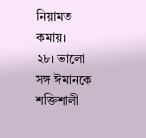নিয়ামত কমায়।
২৮। ভালো সঙ্গ ঈমানকে শক্তিশালী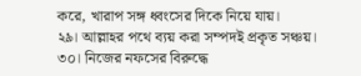করে, খারাপ সঙ্গ ধ্বংসের দিকে নিয়ে যায়।
২৯। আল্লাহর পথে ব্যয় করা সম্পদই প্রকৃত সঞ্চয়।
৩০। নিজের নফসের বিরুদ্ধে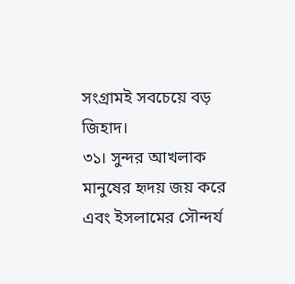সংগ্রামই সবচেয়ে বড় জিহাদ।
৩১। সুন্দর আখলাক মানুষের হৃদয় জয় করে এবং ইসলামের সৌন্দর্য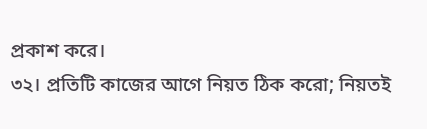প্রকাশ করে।
৩২। প্রতিটি কাজের আগে নিয়ত ঠিক করো; নিয়তই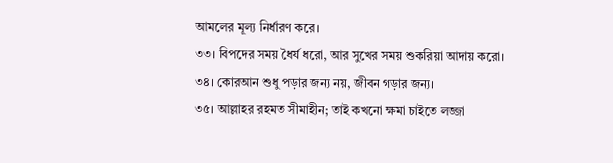আমলের মূল্য নির্ধারণ করে।
৩৩। বিপদের সময় ধৈর্য ধরো, আর সুখের সময় শুকরিয়া আদায় করো।
৩৪। কোরআন শুধু পড়ার জন্য নয়, জীবন গড়ার জন্য।
৩৫। আল্লাহর রহমত সীমাহীন; তাই কখনো ক্ষমা চাইতে লজ্জা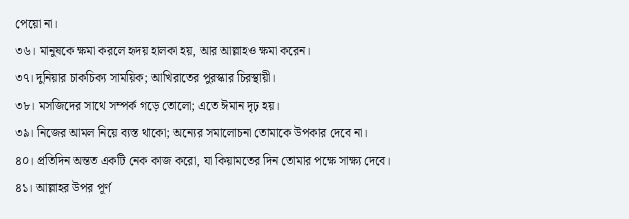পেয়ো না।
৩৬। মানুষকে ক্ষমা করলে হৃদয় হালকা হয়, আর আল্লাহও ক্ষমা করেন।
৩৭। দুনিয়ার চাকচিক্য সাময়িক; আখিরাতের পুরস্কার চিরস্থায়ী।
৩৮। মসজিদের সাথে সম্পর্ক গড়ে তোলো; এতে ঈমান দৃঢ় হয়।
৩৯। নিজের আমল নিয়ে ব্যস্ত থাকো; অন্যের সমালোচনা তোমাকে উপকার দেবে না।
৪০। প্রতিদিন অন্তত একটি নেক কাজ করো, যা কিয়ামতের দিন তোমার পক্ষে সাক্ষ্য দেবে।
৪১। আল্লাহর উপর পূর্ণ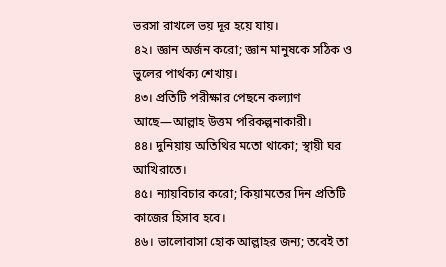ভরসা রাখলে ভয় দূর হয়ে যায়।
৪২। জ্ঞান অর্জন করো; জ্ঞান মানুষকে সঠিক ও ভুলের পার্থক্য শেখায়।
৪৩। প্রতিটি পরীক্ষার পেছনে কল্যাণ আছে—আল্লাহ উত্তম পরিকল্পনাকারী।
৪৪। দুনিয়ায় অতিথির মতো থাকো; স্থায়ী ঘর আখিরাতে।
৪৫। ন্যায়বিচার করো; কিয়ামতের দিন প্রতিটি কাজের হিসাব হবে।
৪৬। ভালোবাসা হোক আল্লাহর জন্য; তবেই তা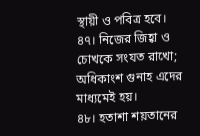স্থায়ী ও পবিত্র হবে।
৪৭। নিজের জিহ্বা ও চোখকে সংযত রাখো; অধিকাংশ গুনাহ এদের মাধ্যমেই হয়।
৪৮। হতাশা শয়তানের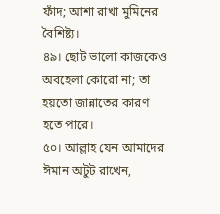ফাঁদ; আশা রাখা মুমিনের বৈশিষ্ট্য।
৪৯। ছোট ভালো কাজকেও অবহেলা কোরো না; তা হয়তো জান্নাতের কারণ হতে পারে।
৫০। আল্লাহ যেন আমাদের ঈমান অটুট রাখেন,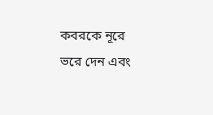কবরকে নূরে ভরে দেন এবং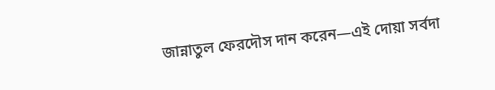জান্নাতুল ফেরদৌস দান করেন—এই দোয়া সর্বদা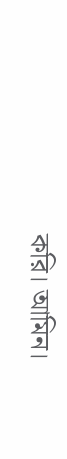করি। আমিন।